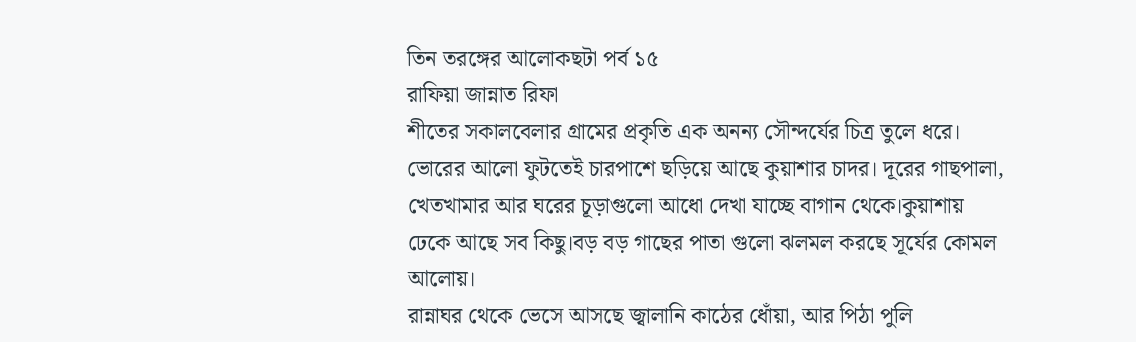তিন তরঙ্গের আলোকছটা পর্ব ১৫
রাফিয়া জান্নাত রিফা
শীতের সকালবেলার গ্রামের প্রকৃতি এক অনন্য সৌন্দর্যের চিত্র তুলে ধরে। ভোরের আলো ফুটতেই চারপাশে ছড়িয়ে আছে কুয়াশার চাদর। দূরের গাছপালা, খেতখামার আর ঘরের চূড়াগুলো আধো দেখা যাচ্ছে বাগান থেকে।কুয়াশায় ঢেকে আছে সব কিছু।বড় বড় গাছের পাতা গুলো ঝলমল করছে সূর্যের কোমল আলোয়।
রান্নাঘর থেকে ভেসে আসছে জ্বালানি কাঠের ধোঁয়া, আর পিঠা পুলি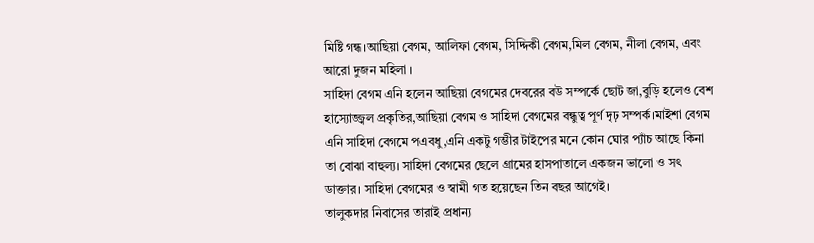মিষ্টি গন্ধ।আছিয়া বেগম, আলিফা বেগম, সিদ্দিকী বেগম,মিল বেগম, নীলা বেগম, এবং আরো দুজন মহিলা ।
সাহিদা বেগম এনি হলেন আছিয়া বেগমের দেবরের বউ সম্পর্কে ছোট জা,বুড়ি হলেও বেশ হাস্যোজ্জ্বল প্রকৃতির,আছিয়া বেগম ও সাহিদা বেগমের বন্ধুত্ব পূর্ণ দৃঢ় সম্পর্ক।মাইশা বেগম এনি সাহিদা বেগমে পএবধু,এনি একটু গম্ভীর টাইপের মনে কোন ঘোর প্যাঁচ আছে কিনা তা বোঝা বাহুল্য। সাহিদা বেগমের ছেলে গ্রামের হাসপাতালে একজন ভালো ও সৎ ডাক্তার। সাহিদা বেগমের ও স্বামী গত হয়েছেন তিন বছর আগেই।
তালুকদার নিবাসের তারাই প্রধান্য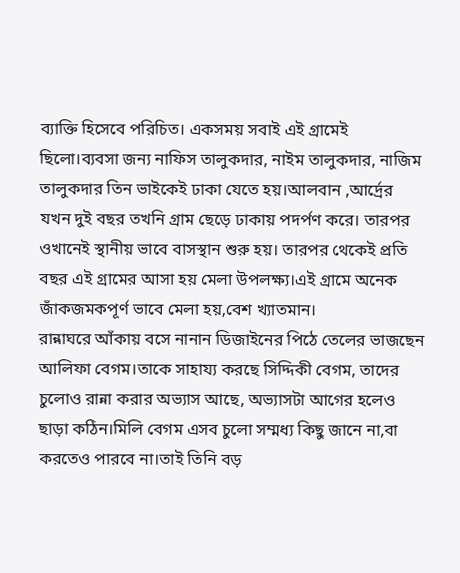ব্যাক্তি হিসেবে পরিচিত। একসময় সবাই এই গ্রামেই ছিলো।ব্যবসা জন্য নাফিস তালুকদার, নাইম তালুকদার, নাজিম তালুকদার তিন ভাইকেই ঢাকা যেতে হয়।আলবান ,আর্দ্রের যখন দুই বছর তখনি গ্রাম ছেড়ে ঢাকায় পদর্পণ করে। তারপর ওখানেই স্থানীয় ভাবে বাসস্থান শুরু হয়। তারপর থেকেই প্রতি বছর এই গ্রামের আসা হয় মেলা উপলক্ষ্য।এই গ্রামে অনেক জাঁকজমকপূর্ণ ভাবে মেলা হয়,বেশ খ্যাতমান।
রান্নাঘরে আঁকায় বসে নানান ডিজাইনের পিঠে তেলের ভাজছেন আলিফা বেগম।তাকে সাহায্য করছে সিদ্দিকী বেগম, তাদের চুলোও রান্না করার অভ্যাস আছে, অভ্যাসটা আগের হলেও ছাড়া কঠিন।মিলি বেগম এসব চুলো সম্মধ্য কিছু জানে না,বা করতেও পারবে না।তাই তিনি বড়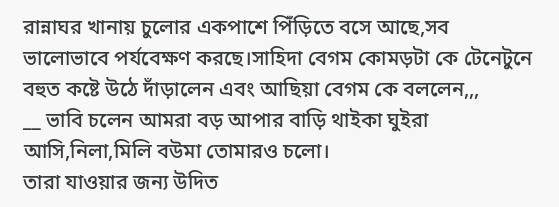রান্নাঘর খানায় চুলোর একপাশে পিঁড়িতে বসে আছে,সব ভালোভাবে পর্যবেক্ষণ করছে।সাহিদা বেগম কোমড়টা কে টেনেটুনে বহুত কষ্টে উঠে দাঁড়ালেন এবং আছিয়া বেগম কে বললেন,,,
__ ভাবি চলেন আমরা বড় আপার বাড়ি থাইকা ঘুইরা আসি,নিলা,মিলি বউমা তোমারও চলো।
তারা যাওয়ার জন্য উদিত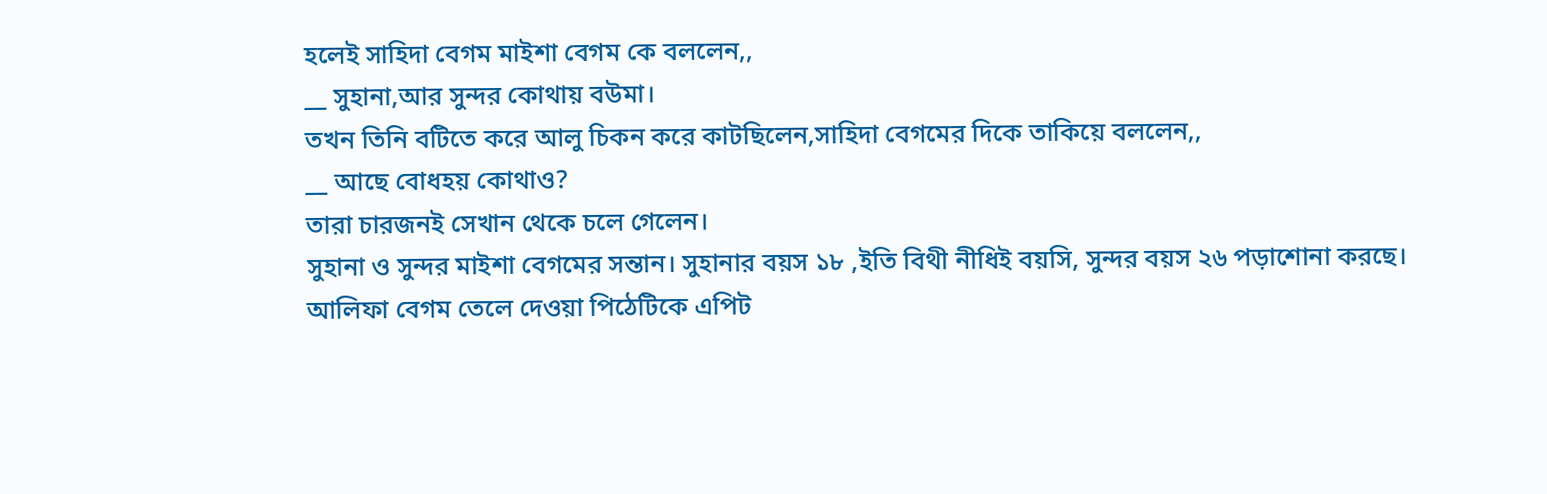হলেই সাহিদা বেগম মাইশা বেগম কে বললেন,,
__ সুহানা,আর সুন্দর কোথায় বউমা।
তখন তিনি বটিতে করে আলু চিকন করে কাটছিলেন,সাহিদা বেগমের দিকে তাকিয়ে বললেন,,
__ আছে বোধহয় কোথাও?
তারা চারজনই সেখান থেকে চলে গেলেন।
সুহানা ও সুন্দর মাইশা বেগমের সন্তান। সুহানার বয়স ১৮ ,ইতি বিথী নীধিই বয়সি, সুন্দর বয়স ২৬ পড়াশোনা করছে।
আলিফা বেগম তেলে দেওয়া পিঠেটিকে এপিট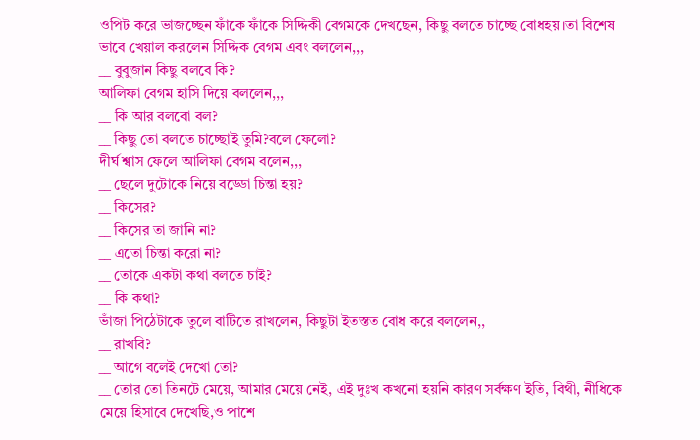ওপিট করে ভাজচ্ছেন ফাঁকে ফাঁকে সিদ্দিকী বেগমকে দেখছেন, কিছু বলতে চাচ্ছে বোধহয়।তা বিশেষ ভাবে খেয়াল করলেন সিদ্দিক বেগম এবং বললেন,,,
__ বুবুজান কিছু বলবে কি?
আলিফা বেগম হাসি দিয়ে বললেন,,,
__ কি আর বলবো বল?
__ কিছু তো বলতে চাচ্ছোই তুমি?বলে ফেলো?
দীর্ঘ শ্বাস ফেলে আলিফা বেগম বলেন,,,
__ ছেলে দুটোকে নিয়ে বড্ডো চিন্তা হয়?
__ কিসের?
__ কিসের তা জানি না?
__ এতো চিন্তা করো না?
__ তোকে একটা কথা বলতে চাই?
__ কি কথা?
ভাঁজা পিঠেটাকে তুলে বাটিতে রাখলেন, কিছুটা ইতস্তত বোধ করে বললেন,,
__ রাখবি?
__ আগে বলেই দেখো তো?
__ তোর তো তিনটে মেয়ে, আমার মেয়ে নেই, এই দুঃখ কখনো হয়নি কারণ সর্বক্ষণ ইতি, বিথী, নীধিকে মেয়ে হিসাবে দেখেছি,ও পাশে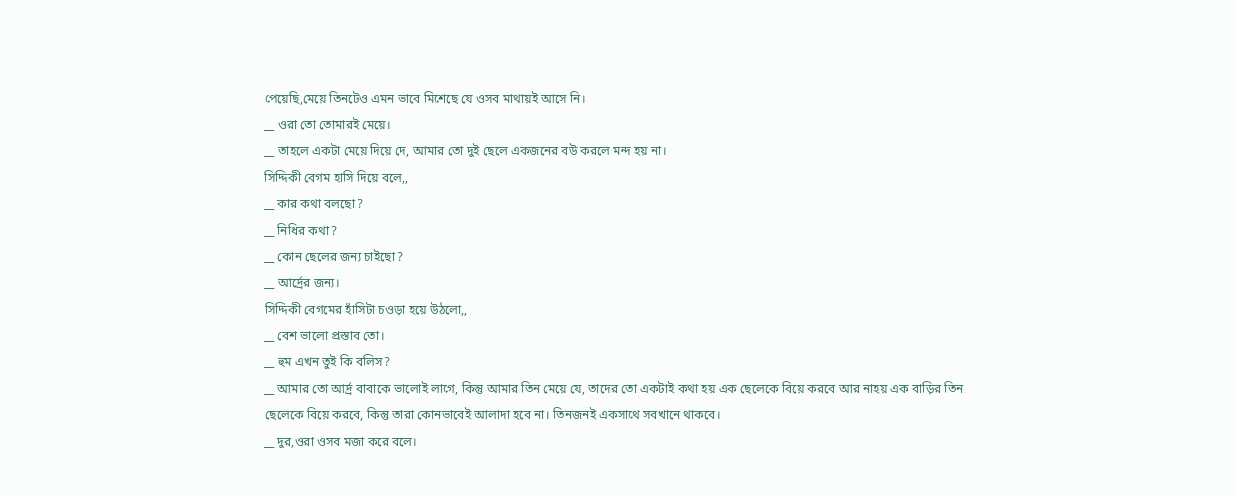পেয়েছি,মেয়ে তিনটেও এমন ভাবে মিশেছে যে ওসব মাথায়ই আসে নি।
__ ওরা তো তোমারই মেয়ে।
__ তাহলে একটা মেয়ে দিয়ে দে, আমার তো দুই ছেলে একজনের বউ করলে মন্দ হয় না।
সিদ্দিকী বেগম হাসি দিয়ে বলে,,
__ কার কথা বলছো?
__ নিধির কথা?
__ কোন ছেলের জন্য চাইছো?
__ আর্দ্রের জন্য।
সিদ্দিকী বেগমের হাঁসিটা চওড়া হয়ে উঠলো,,
__ বেশ ভালো প্রস্তাব তো।
__ হুম এখন তুই কি বলিস?
__ আমার তো আর্দ্র বাবাকে ভালোই লাগে, কিন্তু আমার তিন মেয়ে যে, তাদের তো একটাই কথা হয় এক ছেলেকে বিয়ে করবে আর নাহয় এক বাড়ির তিন ছেলেকে বিয়ে করবে, কিন্তু তারা কোনভাবেই আলাদা হবে না। তিনজনই একসাথে সবখানে থাকবে।
__ দুর,ওরা ওসব মজা করে বলে।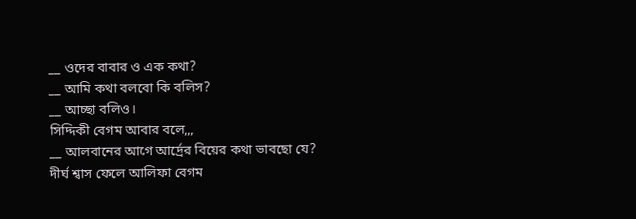__ ওদের বাবার ও এক কথা?
__ আমি কথা বলবো কি বলিস?
__ আচ্ছা বলিও।
সিদ্দিকী বেগম আবার বলে,,,
__ আলবানের আগে আর্দ্রের বিয়ের কথা ভাবছো যে?
দীর্ঘ শ্বাস ফেলে আলিফা বেগম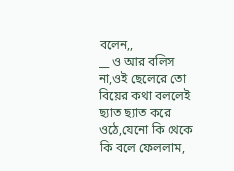বলেন,,
__ ও আর বলিস না,ওই ছেলেরে তো বিয়ের কথা বললেই ছ্যাত ছ্যাত করে ওঠে,যেনো কি থেকে কি বলে ফেললাম,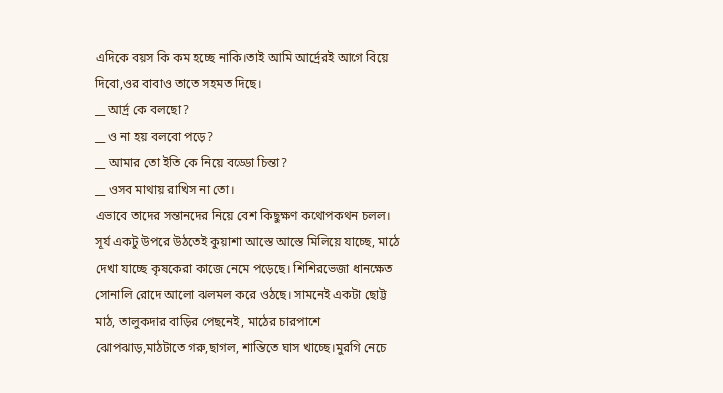এদিকে বয়স কি কম হচ্ছে নাকি।তাই আমি আর্দ্রেরই আগে বিয়ে দিবো,ওর বাবাও তাতে সহমত দিছে।
__ আর্দ্র কে বলছো?
__ ও না হয় বলবো পড়ে?
__ আমার তো ইতি কে নিয়ে বড্ডো চিন্তা?
__ ওসব মাথায় রাখিস না তো।
এভাবে তাদের সন্তানদের নিয়ে বেশ কিছুক্ষণ কথোপকথন চলল।
সূর্য একটু উপরে উঠতেই কুয়াশা আস্তে আস্তে মিলিয়ে যাচ্ছে, মাঠে দেখা যাচ্ছে কৃষকেরা কাজে নেমে পড়েছে। শিশিরভেজা ধানক্ষেত সোনালি রোদে আলো ঝলমল করে ওঠছে। সামনেই একটা ছোট্ট মাঠ, তালুকদার বাড়ির পেছনেই, মাঠের চারপাশে ঝোপঝাড়,মাঠটাতে গরু,ছাগল, শান্তিতে ঘাস খাচ্ছে।মুরগি নেচে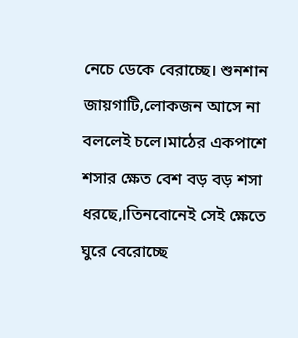নেচে ডেকে বেরাচ্ছে। শুনশান জায়গাটি,লোকজন আসে না বললেই চলে।মাঠের একপাশে শসার ক্ষেত বেশ বড় বড় শসা ধরছে,।তিনবোনেই সেই ক্ষেতে ঘুরে বেরোচ্ছে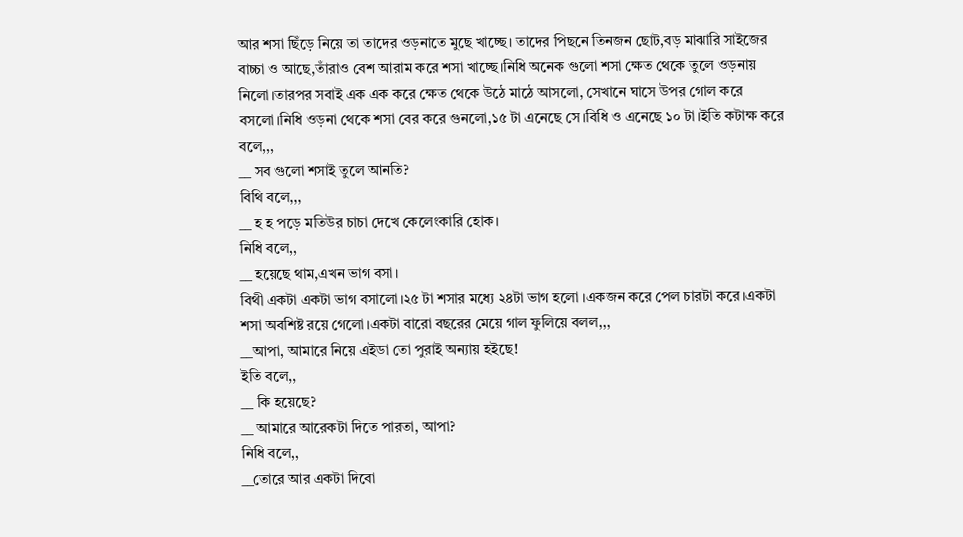আর শসা ছিঁড়ে নিয়ে তা তাদের ওড়নাতে মুছে খাচ্ছে। তাদের পিছনে তিনজন ছোট,বড় মাঝারি সাইজের বাচ্চা ও আছে,তাঁরাও বেশ আরাম করে শসা খাচ্ছে।নিধি অনেক গুলো শসা ক্ষেত থেকে তুলে ওড়নায় নিলো।তারপর সবাই এক এক করে ক্ষেত থেকে উঠে মাঠে আসলো, সেখানে ঘাসে উপর গোল করে বসলো।নিধি ওড়না থেকে শসা বের করে গুনলো,১৫ টা এনেছে সে।বিধি ও এনেছে ১০ টা।ইতি কটাক্ষ করে বলে,,,
__ সব গুলো শসাই তুলে আনতি?
বিথি বলে,,,
__ হ হ পড়ে মতিউর চাচা দেখে কেলেংকারি হোক।
নিধি বলে,,
__ হয়েছে থাম,এখন ভাগ বসা।
বিথী একটা একটা ভাগ বসালো।২৫ টা শসার মধ্যে ২৪টা ভাগ হলো ।একজন করে পেল চারটা করে।একটা শসা অবশিষ্ট রয়ে গেলো।একটা বারো বছরের মেয়ে গাল ফুলিয়ে বলল,,,
__আপা, আমারে নিয়ে এইডা তো পুরাই অন্যায় হইছে!
ইতি বলে,,
__ কি হয়েছে?
__ আমারে আরেকটা দিতে পারতা, আপা?
নিধি বলে,,
__তোরে আর একটা দিবো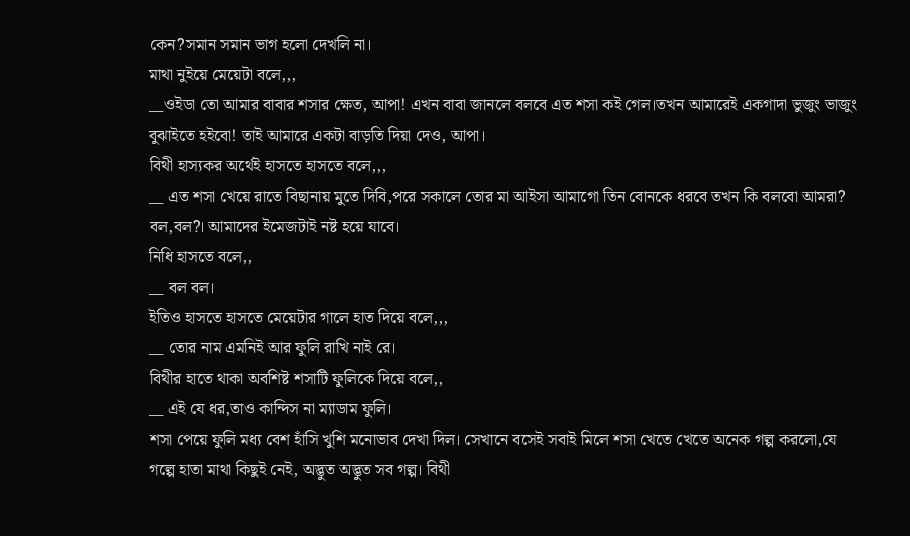কেন?সমান সমান ভাগ হলো দেখলি না।
মাথা নুইয়ে মেয়েটা বলে,,,
__ওইডা তো আমার বাবার শসার ক্ষেত, আপা! এখন বাবা জানলে বলবে এত শসা কই গেল।তখন আমারেই একগাদা ভুজুং ভাজুং বুঝাইতে হইবো! তাই আমারে একটা বাড়তি দিয়া দেও, আপা।
বিথী হাস্যকর অর্থেই হাসতে হাসতে বলে,,,
__ এত শসা খেয়ে রাতে বিছানায় মুতে দিবি,পরে সকালে তোর মা আইসা আমাগো তিন বোনকে ধরবে তখন কি বলবো আমরা? বল,বল?। আমাদের ইমেজটাই নষ্ট হয়ে যাবে।
নিধি হাসতে বলে,,
__ বল বল।
ইতিও হাসতে হাসতে মেয়েটার গালে হাত দিয়ে বলে,,,
__ তোর নাম এমনিই আর ফুলি রাখি নাই রে।
বিথীর হাতে থাকা অবশিষ্ট শসাটি ফুলিকে দিয়ে বলে,,
__ এই যে ধর,তাও কান্দিস না ম্যাডাম ফুলি।
শসা পেয়ে ফুলি মধ্য বেশ হাঁসি খুশি মনোভাব দেখা দিল। সেখানে বসেই সবাই মিলে শসা খেতে খেতে অনেক গল্প করলো,যে গল্পে হাতা মাথা কিছুই নেই, অদ্ভুত অদ্ভুত সব গল্প। বিথী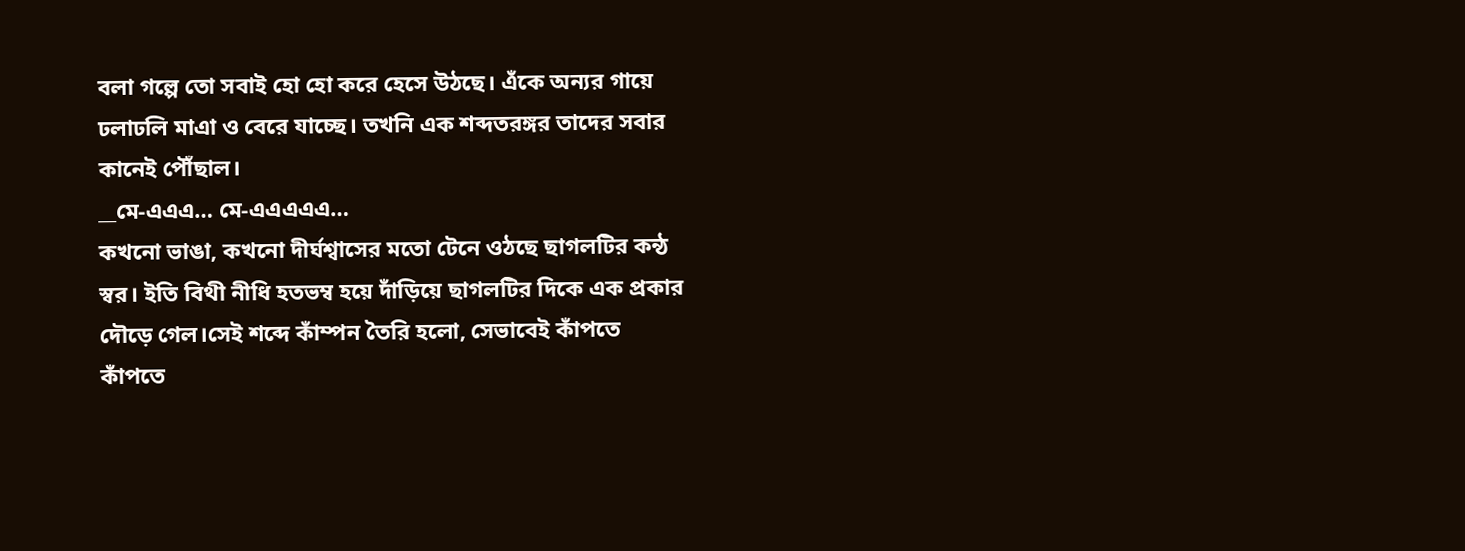বলা গল্পে তো সবাই হো হো করে হেসে উঠছে। এঁকে অন্যর গায়ে ঢলাঢলি মাএা ও বেরে যাচ্ছে। তখনি এক শব্দতরঙ্গর তাদের সবার কানেই পৌঁছাল।
__মে-এএএ… মে-এএএএএ…
কখনো ভাঙা, কখনো দীর্ঘশ্বাসের মতো টেনে ওঠছে ছাগলটির কন্ঠ স্বর। ইতি বিথী নীধি হতভম্ব হয়ে দাঁড়িয়ে ছাগলটির দিকে এক প্রকার দৌড়ে গেল।সেই শব্দে কাঁম্পন তৈরি হলো, সেভাবেই কাঁপতে কাঁপতে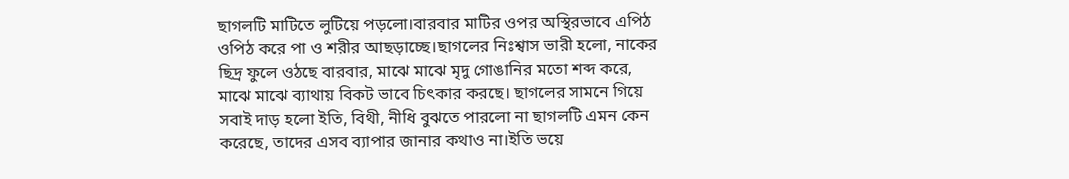ছাগলটি মাটিতে লুটিয়ে পড়লো।বারবার মাটির ওপর অস্থিরভাবে এপিঠ ওপিঠ করে পা ও শরীর আছড়াচ্ছে।ছাগলের নিঃশ্বাস ভারী হলো, নাকের ছিদ্র ফুলে ওঠছে বারবার, মাঝে মাঝে মৃদু গোঙানির মতো শব্দ করে, মাঝে মাঝে ব্যাথায় বিকট ভাবে চিৎকার করছে। ছাগলের সামনে গিয়ে সবাই দাড় হলো ইতি, বিথী, নীধি বুঝতে পারলো না ছাগলটি এমন কেন করেছে, তাদের এসব ব্যাপার জানার কথাও না।ইতি ভয়ে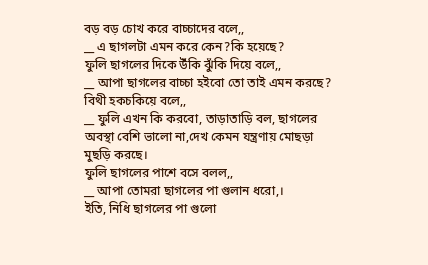বড় বড় চোখ করে বাচ্চাদের বলে,,
__ এ ছাগলটা এমন করে কেন?কি হয়েছে?
ফুলি ছাগলের দিকে উঁকি ঝুঁকি দিয়ে বলে,,
__ আপা ছাগলের বাচ্চা হইবো তো তাই এমন করছে?
বিথী হকচকিয়ে বলে,,
__ ফুলি এখন কি করবো, তাড়াতাড়ি বল, ছাগলের অবস্থা বেশি ভালো না,দেখ কেমন যন্ত্রণায় মোছড়া মুছড়ি করছে।
ফুলি ছাগলের পাশে বসে বলল,,
__ আপা তোমরা ছাগলের পা গুলান ধরো,।
ইতি, নিধি ছাগলের পা গুলো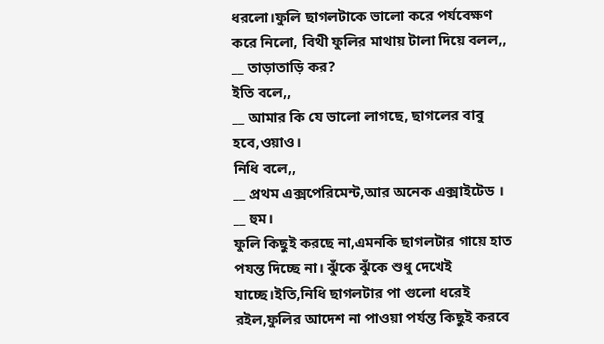ধরলো।ফুলি ছাগলটাকে ভালো করে পর্যবেক্ষণ করে নিলো, বিথী ফুলির মাথায় টালা দিয়ে বলল,,
__ তাড়াতাড়ি কর?
ইতি বলে,,
__ আমার কি যে ভালো লাগছে, ছাগলের বাবু হবে,ওয়াও।
নিধি বলে,,
__ প্রথম এক্সপেরিমেন্ট,আর অনেক এক্সাইটেড ।
__ হুম।
ফুলি কিছুই করছে না,এমনকি ছাগলটার গায়ে হাত পযন্ত দিচ্ছে না। ঝুঁকে ঝুঁকে শুধু দেখেই যাচ্ছে।ইতি,নিধি ছাগলটার পা গুলো ধরেই রইল,ফুলির আদেশ না পাওয়া পর্যন্ত কিছুই করবে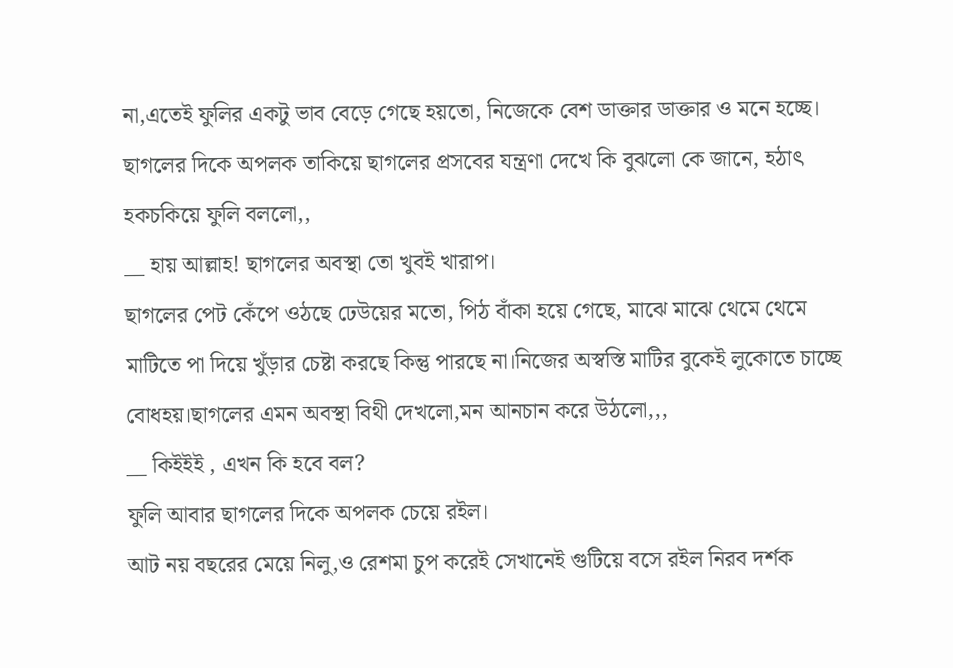না,এতেই ফুলির একটু ভাব বেড়ে গেছে হয়তো, নিজেকে বেশ ডাক্তার ডাক্তার ও মনে হচ্ছে। ছাগলের দিকে অপলক তাকিয়ে ছাগলের প্রসবের যন্ত্রণা দেখে কি বুঝলো কে জানে, হঠাৎ হকচকিয়ে ফুলি বললো,,
__ হায় আল্লাহ! ছাগলের অবস্থা তো খুবই খারাপ।
ছাগলের পেট কেঁপে ওঠছে ঢেউয়ের মতো, পিঠ বাঁকা হয়ে গেছে, মাঝে মাঝে থেমে থেমে মাটিতে পা দিয়ে খুঁড়ার চেষ্টা করছে কিন্তু পারছে না।নিজের অস্বস্তি মাটির বুকেই লুকোতে চাচ্ছে বোধহয়।ছাগলের এমন অবস্থা বিথী দেখলো,মন আনচান করে উঠলো,,,
__ কিইইই , এখন কি হবে বল?
ফুলি আবার ছাগলের দিকে অপলক চেয়ে রইল।
আট নয় বছরের মেয়ে নিলু,ও রেশমা চুপ করেই সেখানেই গুটিয়ে বসে রইল নিরব দর্শক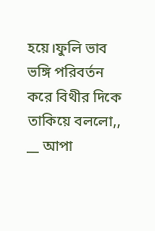হয়ে।ফুলি ভাব ভঙ্গি পরিবর্তন করে বিথীর দিকে তাকিয়ে বললো,,
__ আপা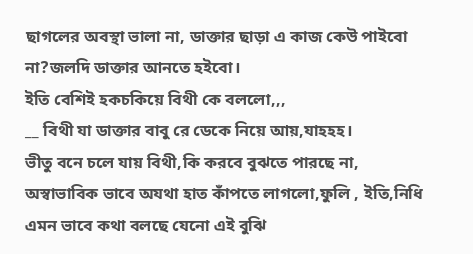ছাগলের অবস্থা ভালা না, ডাক্তার ছাড়া এ কাজ কেউ পাইবো না?জলদি ডাক্তার আনতে হইবো।
ইতি বেশিই হকচকিয়ে বিথী কে বললো,,,
__ বিথী যা ডাক্তার বাবু রে ডেকে নিয়ে আয়,যাহহহ।
ভীতু বনে চলে যায় বিথী,কি করবে বুঝতে পারছে না, অস্বাভাবিক ভাবে অযথা হাত কাঁপতে লাগলো,ফুলি , ইতি,নিধি এমন ভাবে কথা বলছে যেনো এই বুঝি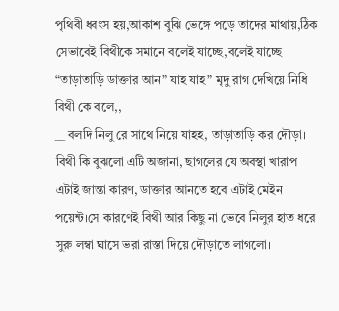পৃথিবী ধ্বংস হয়,আকাশ বুঝি ভেঙ্গে পড়ে তাদের মাথায়,ঠিক সেভাবেই বিথীকে সমানে বলেই যাচ্ছে,বলেই যাচ্ছে “তাড়াতাড়ি ডাক্তার আন” যাহ যাহ” মৃদু রাগ দেখিয়ে নিধি বিথী কে বলে,,
__ বলদি নিলু রে সাথে নিয়ে যাহহ, তাড়াতাড়ি কর দৌড়া।
বিথী কি বুঝলো এটি অজানা, ছাগলের যে অবস্থা খারাপ এটাই জান্তা কারণ, ডাক্তার আনতে হবে এটাই মেইন পয়েন্ট।সে কারণেই বিথী আর কিছু না ভেবে নিলুর হাত ধরে সুরু লম্বা ঘাসে ভরা রাস্তা দিয়ে দৌড়াতে লাগলো।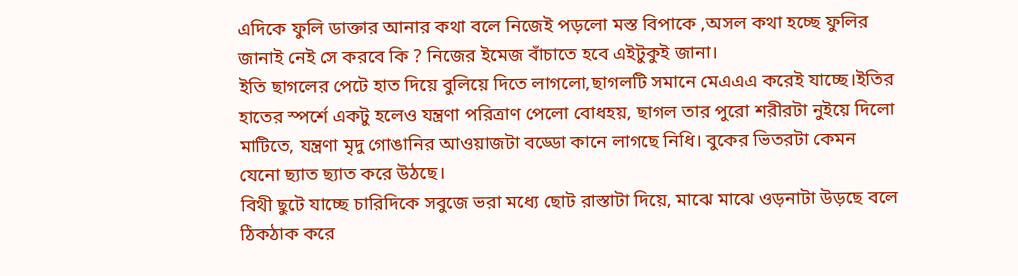এদিকে ফুলি ডাক্তার আনার কথা বলে নিজেই পড়লো মস্ত বিপাকে ,অসল কথা হচ্ছে ফুলির জানাই নেই সে করবে কি ? নিজের ইমেজ বাঁচাতে হবে এইটুকুই জানা।
ইতি ছাগলের পেটে হাত দিয়ে বুলিয়ে দিতে লাগলো,ছাগলটি সমানে মেএএএ করেই যাচ্ছে।ইতির হাতের স্পর্শে একটু হলেও যন্ত্রণা পরিত্রাণ পেলো বোধহয়, ছাগল তার পুরো শরীরটা নুইয়ে দিলো মাটিতে, যন্ত্রণা মৃদু গোঙানির আওয়াজটা বড্ডো কানে লাগছে নিধি। বুকের ভিতরটা কেমন যেনো ছ্যাত ছ্যাত করে উঠছে।
বিথী ছুটে যাচ্ছে চারিদিকে সবুজে ভরা মধ্যে ছোট রাস্তাটা দিয়ে, মাঝে মাঝে ওড়নাটা উড়ছে বলে ঠিকঠাক করে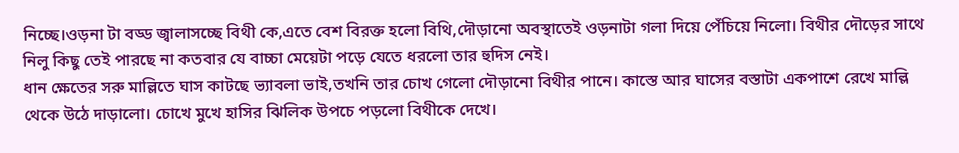নিচ্ছে।ওড়না টা বড্ড জ্বালাসচ্ছে বিথী কে,এতে বেশ বিরক্ত হলো বিথি,দৌড়ানো অবস্থাতেই ওড়নাটা গলা দিয়ে পেঁচিয়ে নিলো। বিথীর দৌড়ের সাথে নিলু কিছু তেই পারছে না কতবার যে বাচ্চা মেয়েটা পড়ে যেতে ধরলো তার হুদিস নেই।
ধান ক্ষেতের সরু মাল্লিতে ঘাস কাটছে ভ্যাবলা ভাই,তখনি তার চোখ গেলো দৌড়ানো বিথীর পানে। কাস্তে আর ঘাসের বস্তাটা একপাশে রেখে মাল্লি থেকে উঠে দাড়ালো। চোখে মুখে হাসির ঝিলিক উপচে পড়লো বিথীকে দেখে।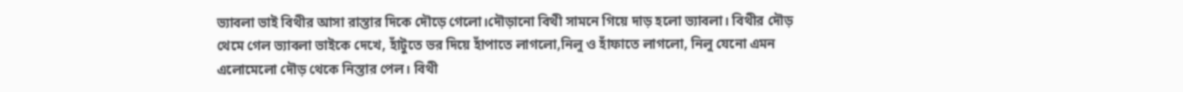ভ্যাবলা ভাই বিথীর আসা রাস্তার দিকে দৌড়ে গেলো।দৌড়ানো বিথী সামনে গিয়ে দাড় হলো ভ্যাবলা। বিথীর দৌড় থেমে গেল ভ্যাবলা ভাইকে দেখে, হাঁটুতে ভর দিয়ে হাঁপাতে লাগলো,নিলু ও হাঁফাতে লাগলো, নিলু যেনো এমন এলোমেলো দৌড় থেকে নিস্তার পেল। বিথী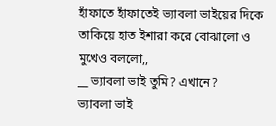হাঁফাতে হাঁফাতেই ভ্যাবলা ভাইয়ের দিকে তাকিয়ে হাত ইশারা করে বোঝালো ও মুখেও বললো,,
__ ভ্যাবলা ভাই তুমি? এখানে?
ভ্যাবলা ভাই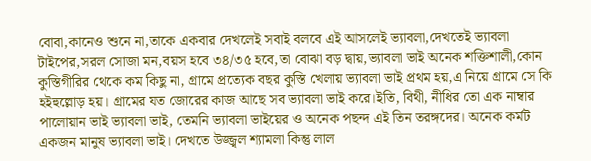বোবা,কানেও শুনে না,তাকে একবার দেখলেই সবাই বলবে এই আসলেই ভ্যাবলা,দেখতেই ভ্যাবলা টাইপের,সরল সোজা মন,বয়স হবে ৩৪/৩৫ হবে,তা বোঝা বড় দ্বায়,ভ্যাবলা ভাই অনেক শক্তিশালী,কোন কুস্তিগীরির থেকে কম কিছু না, গ্রামে প্রত্যেক বছর কুস্তি খেলায় ভ্যাবলা ভাই প্রথম হয়,এ নিয়ে গ্রামে সে কি হইহুল্লোড় হয়। গ্রামের যত জোরের কাজ আছে সব ভ্যাবলা ভাই করে।ইতি, বিথী, নীধির তো এক নাম্বার পালোয়ান ভাই ভ্যাবলা ভাই, তেমনি ভ্যাবলা ভাইয়ের ও অনেক পছন্দ এই তিন তরঙ্গদের। অনেক কর্মট একজন মানুষ ভ্যাবলা ভাই। দেখতে উজ্জ্বল শ্যামলা কিন্তু লাল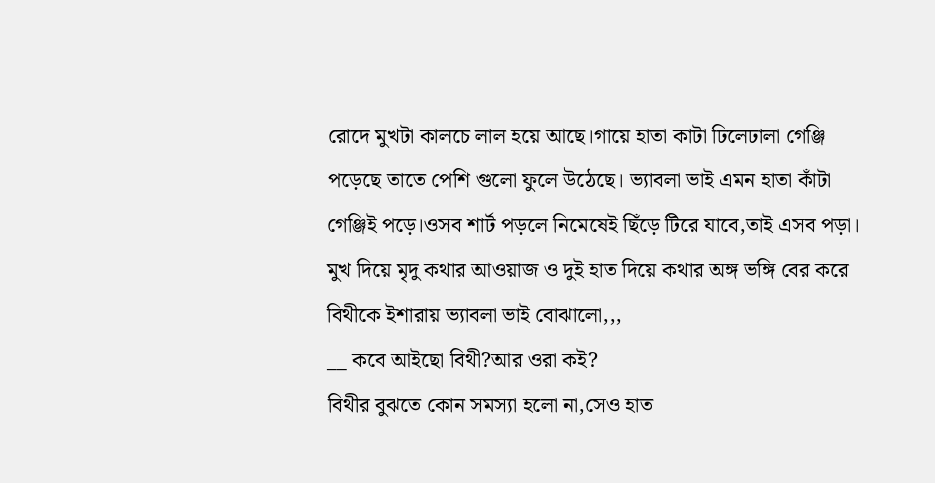রোদে মুখটা কালচে লাল হয়ে আছে।গায়ে হাতা কাটা ঢিলেঢালা গেঞ্জি পড়েছে তাতে পেশি গুলো ফুলে উঠেছে। ভ্যাবলা ভাই এমন হাতা কাঁটা গেঞ্জিই পড়ে।ওসব শার্ট পড়লে নিমেষেই ছিঁড়ে টিরে যাবে,তাই এসব পড়া।
মুখ দিয়ে মৃদু কথার আওয়াজ ও দুই হাত দিয়ে কথার অঙ্গ ভঙ্গি বের করে বিথীকে ইশারায় ভ্যাবলা ভাই বোঝালো,,,
__ কবে আইছো বিথী?আর ওরা কই?
বিথীর বুঝতে কোন সমস্যা হলো না,সেও হাত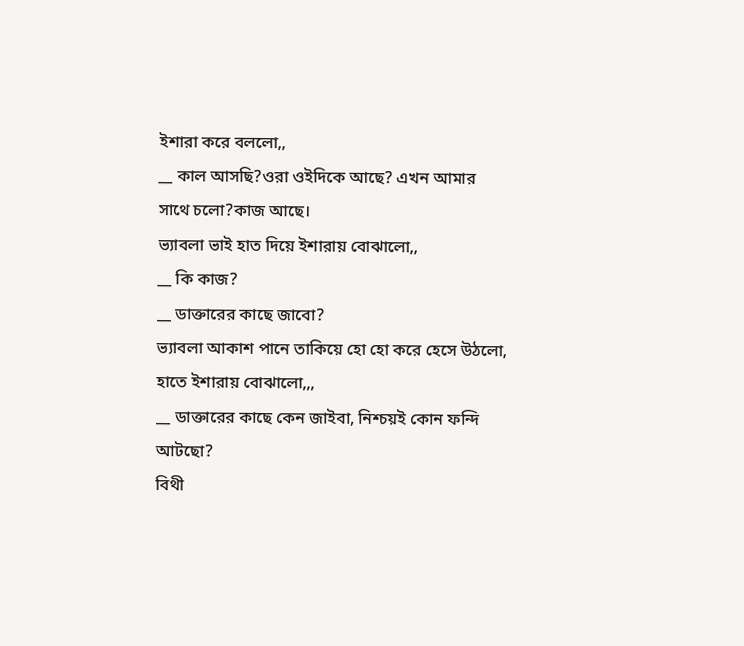ইশারা করে বললো,,
__ কাল আসছি?ওরা ওইদিকে আছে? এখন আমার সাথে চলো?কাজ আছে।
ভ্যাবলা ভাই হাত দিয়ে ইশারায় বোঝালো,,
__ কি কাজ?
__ ডাক্তারের কাছে জাবো?
ভ্যাবলা আকাশ পানে তাকিয়ে হো হো করে হেসে উঠলো, হাতে ইশারায় বোঝালো,,,
__ ডাক্তারের কাছে কেন জাইবা, নিশ্চয়ই কোন ফন্দি আটছো?
বিথী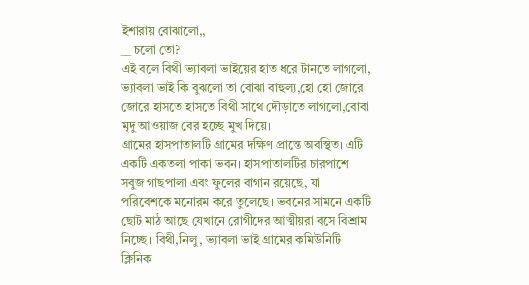ইশারায় বোঝালো,,
__ চলো তো?
এই বলে বিথী ভ্যাবলা ভাইয়ের হাত ধরে টানতে লাগলো, ভ্যাবলা ভাই কি বুঝলো তা বোঝা বাহুল্য,হো হো জোরে জোরে হাসতে হাসতে বিথী সাথে দৌড়াতে লাগলো,বোবা মৃদু আওয়াজ বের হচ্ছে মুখ দিয়ে।
গ্রামের হাসপাতালটি গ্রামের দক্ষিণ প্রান্তে অবস্থিত। এটি একটি একতলা পাকা ভবন। হাসপাতালটির চারপাশে সবুজ গাছপালা এবং ফুলের বাগান রয়েছে, যা পরিবেশকে মনোরম করে তুলেছে। ভবনের সামনে একটি ছোট মাঠ আছে যেখানে রোগীদের আত্মীয়রা বসে বিশ্রাম নিচ্ছে। বিথী,নিলু, ভ্যাবলা ভাই গ্রামের কমিউনিটি ক্লিনিক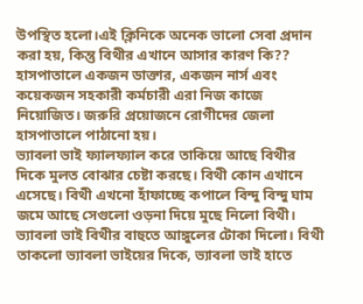উপস্থিত হলো।এই ক্লিনিকে অনেক ভালো সেবা প্রদান করা হয়, কিন্তু বিথীর এখানে আসার কারণ কি??
হাসপাতালে একজন ডাক্তার, একজন নার্স এবং কয়েকজন সহকারী কর্মচারী এরা নিজ কাজে নিয়োজিত। জরুরি প্রয়োজনে রোগীদের জেলা হাসপাতালে পাঠানো হয়।
ভ্যাবলা ভাই ফ্যালফ্যাল করে তাকিয়ে আছে বিথীর দিকে মুলত বোঝার চেষ্টা করছে। বিথী কোন এখানে এসেছে। বিথী এখনো হাঁফাচ্ছে কপালে বিন্দু বিন্দু ঘাম জমে আছে সেগুলো ওড়না দিয়ে মুছে নিলো বিথী। ভ্যাবলা ভাই বিথীর বাহুতে আঙ্গুলের টোকা দিলো। বিথী তাকলো ভ্যাবলা ভাইয়ের দিকে, ভ্যাবলা ভাই হাতে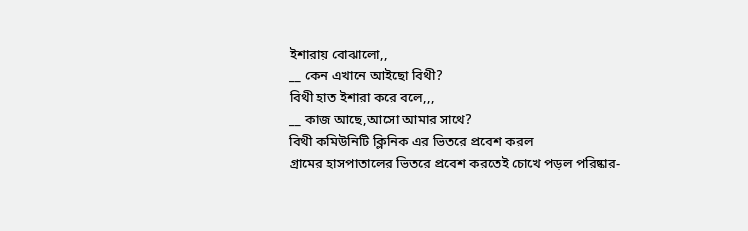ইশারায় বোঝালো,,
__ কেন এখানে আইছো বিথী?
বিথী হাত ইশারা করে বলে,,,
__ কাজ আছে,আসো আমার সাথে?
বিথী কমিউনিটি ক্লিনিক এর ভিতরে প্রবেশ করল
গ্রামের হাসপাতালের ভিতরে প্রবেশ করতেই চোখে পড়ল পরিষ্কার-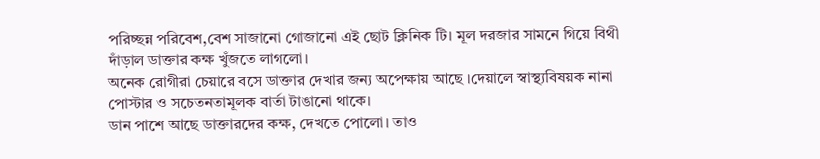পরিচ্ছন্ন পরিবেশ,বেশ সাজানো গোজানো এই ছোট ক্লিনিক টি। মূল দরজার সামনে গিয়ে বিথী দাঁড়াল ডাক্তার কক্ষ খুঁজতে লাগলো।
অনেক রোগীরা চেয়ারে বসে ডাক্তার দেখার জন্য অপেক্ষায় আছে ।দেয়ালে স্বাস্থ্যবিষয়ক নানা পোস্টার ও সচেতনতামূলক বার্তা টাঙানো থাকে।
ডান পাশে আছে ডাক্তারদের কক্ষ, দেখতে পোলো। তাও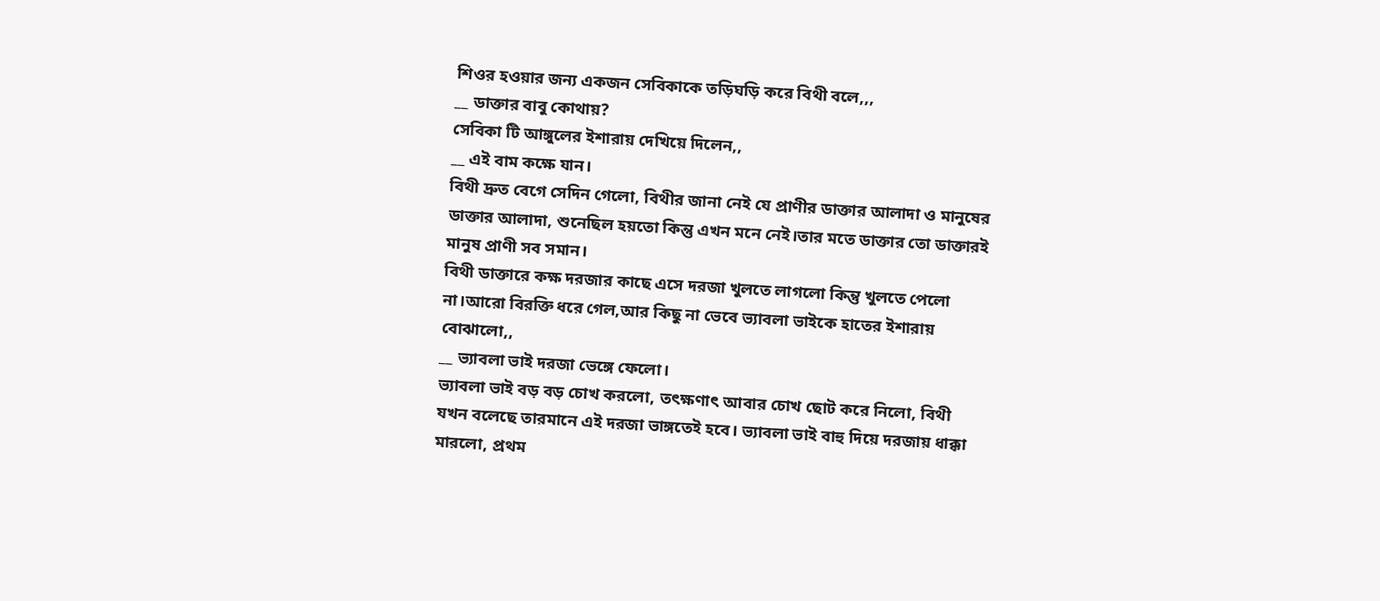শিওর হওয়ার জন্য একজন সেবিকাকে তড়িঘড়ি করে বিথী বলে,,,
__ ডাক্তার বাবু কোথায়?
সেবিকা টি আঙ্গুলের ইশারায় দেখিয়ে দিলেন,,
__ এই বাম কক্ষে যান।
বিথী দ্রুত বেগে সেদিন গেলো, বিথীর জানা নেই যে প্রাণীর ডাক্তার আলাদা ও মানুষের ডাক্তার আলাদা, শুনেছিল হয়তো কিন্তু এখন মনে নেই।তার মতে ডাক্তার তো ডাক্তারই মানুষ প্রাণী সব সমান।
বিথী ডাক্তারে কক্ষ দরজার কাছে এসে দরজা খুলতে লাগলো কিন্তু খুলতে পেলো না।আরো বিরক্তি ধরে গেল,আর কিছু না ভেবে ভ্যাবলা ভাইকে হাতের ইশারায় বোঝালো,,
__ ভ্যাবলা ভাই দরজা ভেঙ্গে ফেলো।
ভ্যাবলা ভাই বড় বড় চোখ করলো, তৎক্ষণাৎ আবার চোখ ছোট করে নিলো, বিথী যখন বলেছে তারমানে এই দরজা ভাঙ্গতেই হবে। ভ্যাবলা ভাই বাহু দিয়ে দরজায় ধাক্কা মারলো, প্রথম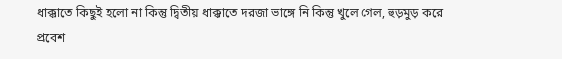ধাক্কাতে কিছুই হলো না কিন্তু দ্বিতীয় ধাক্কাতে দরজা ভাঙ্গে নি কিন্তু খুলে গেল, হুড়মুড় করে প্রবেশ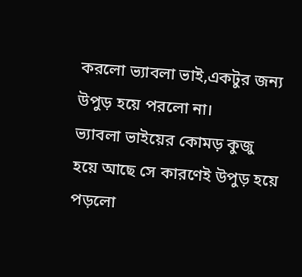করলো ভ্যাবলা ভাই,একটুর জন্য উপুড় হয়ে পরলো না।
ভ্যাবলা ভাইয়ের কোমড় কুজু হয়ে আছে সে কারণেই উপুড় হয়ে পড়লো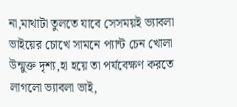না,মাথাটা তুলতে যাবে সেসময়ই ভ্যাবলা ভাইয়ের চোখে সামনে প্যান্ট চেন খোলা উন্মুক্ত দৃশ্য,হা হয়ে তা পর্যবেক্ষণ করতে লাগলো ভ্যাবলা ভাই,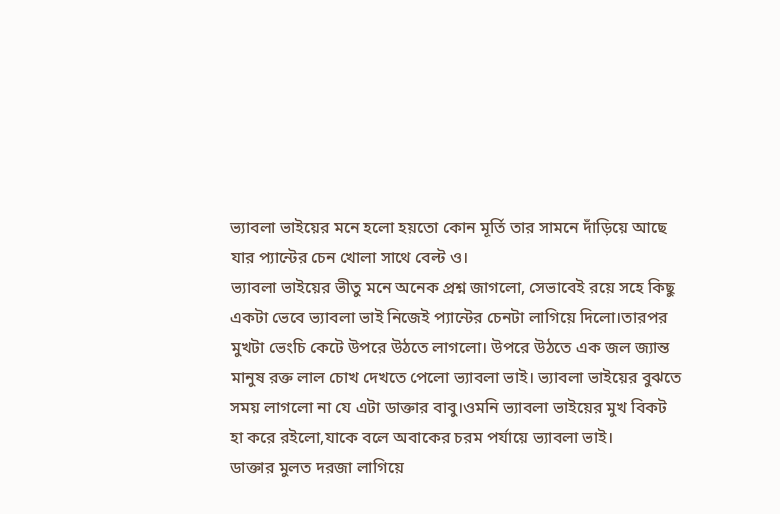ভ্যাবলা ভাইয়ের মনে হলো হয়তো কোন মূর্তি তার সামনে দাঁড়িয়ে আছে যার প্যান্টের চেন খোলা সাথে বেল্ট ও।
ভ্যাবলা ভাইয়ের ভীতু মনে অনেক প্রশ্ন জাগলো, সেভাবেই রয়ে সহে কিছু একটা ভেবে ভ্যাবলা ভাই নিজেই প্যান্টের চেনটা লাগিয়ে দিলো।তারপর মুখটা ভেংচি কেটে উপরে উঠতে লাগলো। উপরে উঠতে এক জল জ্যান্ত মানুষ রক্ত লাল চোখ দেখতে পেলো ভ্যাবলা ভাই। ভ্যাবলা ভাইয়ের বুঝতে সময় লাগলো না যে এটা ডাক্তার বাবু।ওমনি ভ্যাবলা ভাইয়ের মুখ বিকট হা করে রইলো,যাকে বলে অবাকের চরম পর্যায়ে ভ্যাবলা ভাই।
ডাক্তার মুলত দরজা লাগিয়ে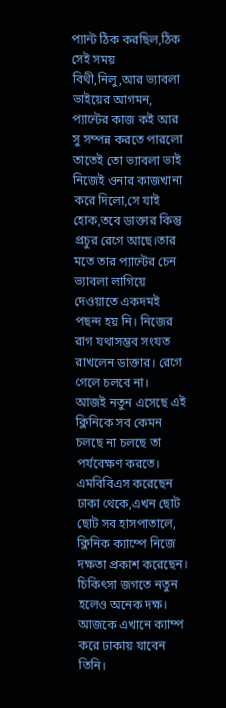প্যান্ট ঠিক করছিল,ঠিক সেই সময় বিথী,নিলু,আর ভ্যাবলা ভাইয়ের আগমন, প্যান্টের কাজ কই আর সু সম্পন্ন করতে পারলো তাতেই তো ভ্যাবলা ভাই নিজেই ওনার কাজখানা করে দিলো,সে যাই হোক,তবে ডাক্তার কিন্তু প্রচুর রেগে আছে।তার মতে তার প্যান্টের চেন ভ্যাবলা লাগিয়ে দেওয়াতে একদমই পছন্দ হয় নি। নিজের রাগ যথাসম্ভব সংযত রাখলেন ডাক্তার। রেগে গেলে চলবে না।
আজই নতুন এসেছে এই ক্লিনিকে সব কেমন চলছে না চলছে তা পর্যবেক্ষণ করতে। এমবিবিএস করেছেন ঢাকা থেকে,এখন ছোট ছোট সব হাসপাতালে, ক্লিনিক ক্যাম্পে নিজে দক্ষতা প্রকাশ করেছেন। চিকিৎসা জগতে নতুন হলেও অনেক দক্ষ। আজকে এখানে ক্যাম্প করে ঢাকায় যাবেন তিনি।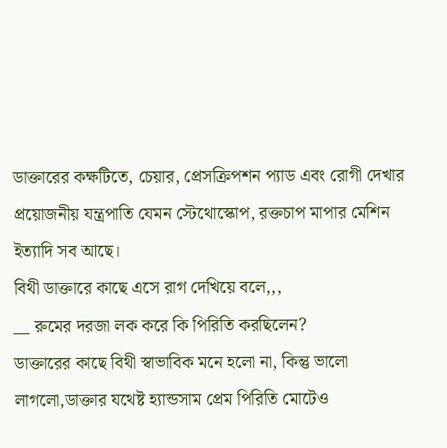ডাক্তারের কক্ষটিতে, চেয়ার, প্রেসক্রিপশন প্যাড এবং রোগী দেখার প্রয়োজনীয় যন্ত্রপাতি যেমন স্টেথোস্কোপ, রক্তচাপ মাপার মেশিন ইত্যাদি সব আছে।
বিথী ডাক্তারে কাছে এসে রাগ দেখিয়ে বলে,,,
__ রুমের দরজা লক করে কি পিরিতি করছিলেন?
ডাক্তারের কাছে বিথী স্বাভাবিক মনে হলো না, কিন্তু ভালো লাগলো,ডাক্তার যথেষ্ট হ্যান্ডসাম প্রেম পিরিতি মোটেও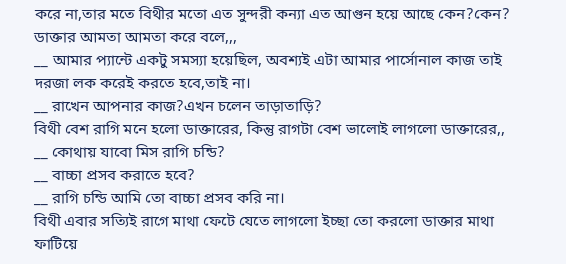করে না,তার মতে বিথীর মতো এত সুন্দরী কন্যা এত আগুন হয়ে আছে কেন?কেন? ডাক্তার আমতা আমতা করে বলে,,,
__ আমার প্যান্টে একটু সমস্যা হয়েছিল, অবশ্যই এটা আমার পার্সোনাল কাজ তাই দরজা লক করেই করতে হবে,তাই না।
__ রাখেন আপনার কাজ?এখন চলেন তাড়াতাড়ি?
বিথী বেশ রাগি মনে হলো ডাক্তারের, কিন্তু রাগটা বেশ ভালোই লাগলো ডাক্তারের,,
__ কোথায় যাবো মিস রাগি চন্ডি?
__ বাচ্চা প্রসব করাতে হবে?
__ রাগি চন্ডি আমি তো বাচ্চা প্রসব করি না।
বিথী এবার সত্যিই রাগে মাথা ফেটে যেতে লাগলো ইচ্ছা তো করলো ডাক্তার মাথা ফাটিয়ে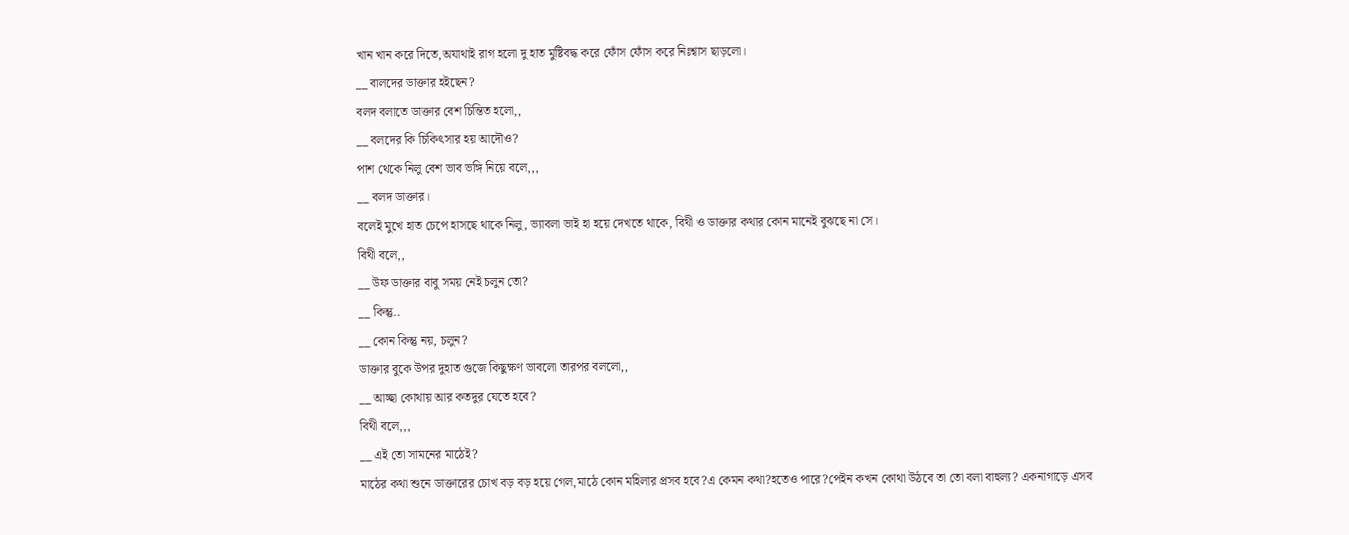খান খান করে দিতে,অযাথাই রাগ হলো দু হাত মুষ্টিবদ্ধ করে ফোঁস ফোঁস করে নিঃশ্বাস ছাড়লো।
__ বালদের ডাক্তার হইছেন?
বলদ বলাতে ডাক্তার বেশ চিন্তিত হলো,,
__ বলদের কি চিকিৎসার হয় আদৌও?
পাশ থেকে নিলু বেশ ভাব ভঙ্গি নিয়ে বলে,,,
__ বলদ ডাক্তার।
বলেই মুখে হাত চেপে হাসছে থাকে নিলু, ভ্যাবলা ভাই হা হয়ে দেখতে থাকে, বিথী ও ডাক্তার কথার কোন মানেই বুঝছে না সে।
বিথী বলে,,
__ উফ ডাক্তার বাবু সময় নেই চলুন তো?
__ কিন্তু..
__ কোন কিন্তু নয়, চলুন?
ডাক্তার বুকে উপর দুহাত গুজে কিছুক্ষণ ভাবলো তারপর বললো,,
__ আচ্ছা কোথায় আর কতদুর যেতে হবে?
বিথী বলে,,,
__ এই তো সামনের মাঠেই?
মাঠের কথা শুনে ডাক্তারের চোখ বড় বড় হয়ে গেল,মাঠে কোন মহিলার প্রসব হবে?এ কেমন কথা?হতেও পারে?পেইন কখন কোথা উঠবে তা তো বলা বাহুল্য? একনাগাড়ে এসব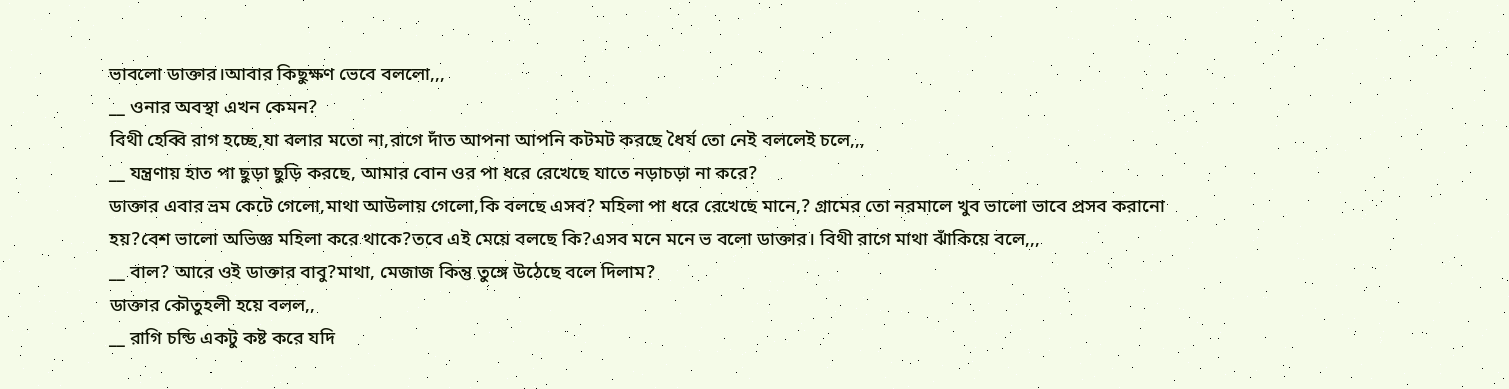ভাবলো ডাক্তার।আবার কিছুক্ষণ ভেবে বললো,,,
__ ওনার অবস্থা এখন কেমন?
বিথী হেব্বি রাগ হচ্ছে,যা বলার মতো না,রাগে দাঁত আপনা আপনি কটমট করছে ধৈর্য তো নেই বললেই চলে,,,
__ যন্ত্রণায় হাত পা ছুড়া ছুড়ি করছে, আমার বোন ওর পা ধরে রেখেছে যাতে নড়াচড়া না করে?
ডাক্তার এবার ভ্রম কেটে গেলো,মাথা আউলায় গেলো,কি বলছে এসব? মহিলা পা ধরে রেখেছে মানে,? গ্রামের তো নরমালে খুব ভালো ভাবে প্রসব করানো হয়?বেশ ভালো অভিজ্ঞ মহিলা করে থাকে?তবে এই মেয়ে বলছে কি?এসব মনে মনে ভ বলো ডাক্তার। বিথী রাগে মাথা ঝাঁকিয়ে বলে,,,
__ বাল? আরে ওই ডাক্তার বাবু?মাথা, মেজাজ কিন্তু তুঙ্গে উঠেছে বলে দিলাম?
ডাক্তার কৌতুহলী হয়ে বলল,,
__ রাগি চন্ডি একটু কষ্ট করে যদি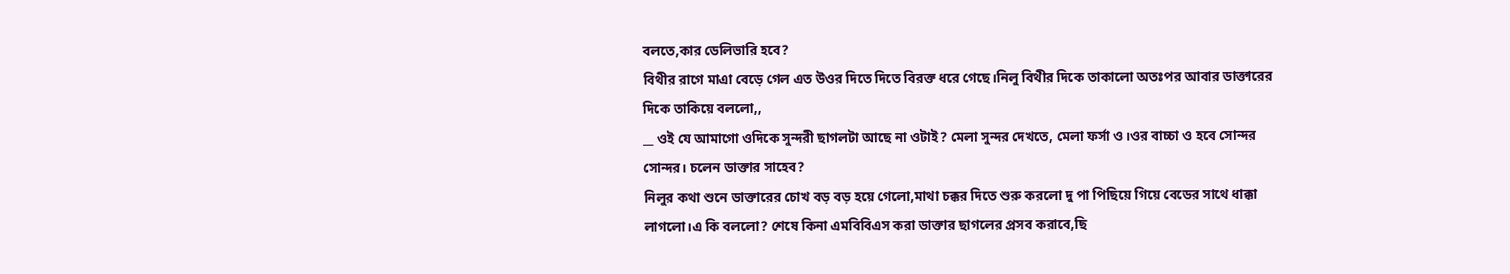বলতে,কার ডেলিভারি হবে?
বিথীর রাগে মাএা বেড়ে গেল এত উওর দিতে দিতে বিরক্ত ধরে গেছে।নিলু বিথীর দিকে তাকালো অতঃপর আবার ডাক্তারের দিকে তাকিয়ে বললো,,
__ ওই যে আমাগো ওদিকে সুন্দরী ছাগলটা আছে না ওটাই? মেলা সুন্দর দেখতে, মেলা ফর্সা ও।ওর বাচ্চা ও হবে সোন্দর সোন্দর। চলেন ডাক্তার সাহেব?
নিলুর কথা শুনে ডাক্তারের চোখ বড় বড় হয়ে গেলো,মাথা চক্কর দিতে শুরু করলো দু পা পিছিয়ে গিয়ে বেডের সাথে ধাক্কা লাগলো।এ কি বললো? শেষে কিনা এমবিবিএস করা ডাক্তার ছাগলের প্রসব করাবে,ছি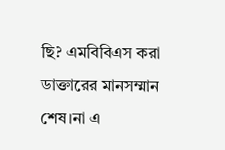ছি? এমবিবিএস করা ডাক্তারের মানসম্মান শেষ।না এ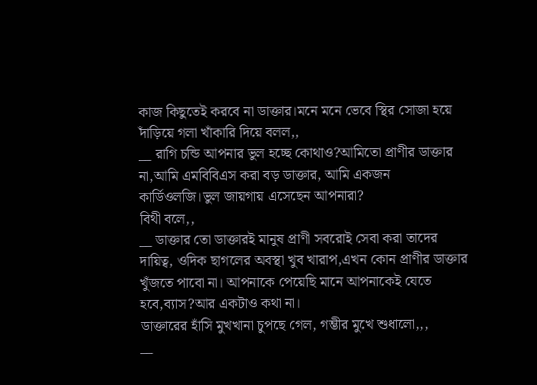কাজ কিছুতেই করবে না ডাক্তার।মনে মনে ভেবে স্থির সোজা হয়ে দাঁড়িয়ে গলা খাঁকারি দিয়ে বলল,,
__ রাগি চন্ডি আপনার ভুল হচ্ছে কোথাও?আমিতো প্রাণীর ডাক্তার না,আমি এমবিবিএস করা বড় ডাক্তার, আমি একজন কার্ডিওলজি।ভুল জায়গায় এসেছেন আপনারা?
বিথী বলে,,
__ ডাক্তার তো ডাক্তারই মানুষ প্রাণী সবরোই সেবা করা তাদের দায়িত্ব, ওদিক ছাগলের অবস্থা খুব খারাপ,এখন কোন প্রাণীর ডাক্তার খুঁজতে পাবো না। আপনাকে পেয়েছি মানে আপনাকেই যেতে হবে,ব্যাস?আর একটাও কথা না।
ডাক্তারের হাঁসি মুখখানা চুপছে গেল, গম্ভীর মুখে শুধালো,,,
__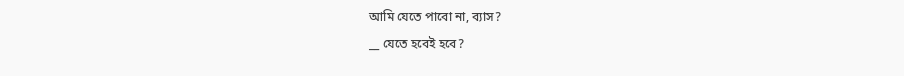আমি যেতে পাবো না, ব্যাস?
__ যেতে হবেই হবে?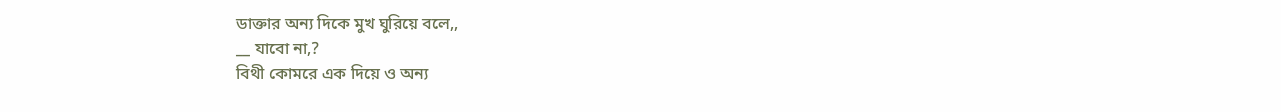ডাক্তার অন্য দিকে মুখ ঘুরিয়ে বলে,,
__ যাবো না,?
বিথী কোমরে এক দিয়ে ও অন্য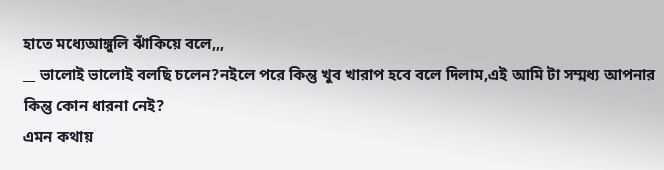হাতে মধ্যেআঙ্গুলি ঝাঁকিয়ে বলে,,,
__ ভালোই ভালোই বলছি চলেন?নইলে পরে কিন্তু খুব খারাপ হবে বলে দিলাম,এই আমি টা সম্মধ্য আপনার কিন্তু কোন ধারনা নেই?
এমন কথায়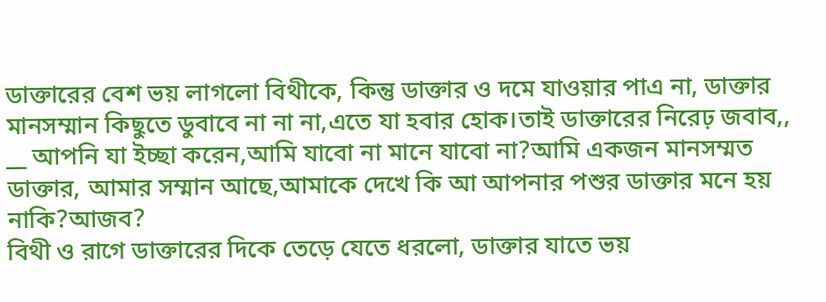ডাক্তারের বেশ ভয় লাগলো বিথীকে, কিন্তু ডাক্তার ও দমে যাওয়ার পাএ না, ডাক্তার মানসম্মান কিছুতে ডুবাবে না না না,এতে যা হবার হোক।তাই ডাক্তারের নিরেঢ় জবাব,,
__ আপনি যা ইচ্ছা করেন,আমি যাবো না মানে যাবো না?আমি একজন মানসম্মত ডাক্তার, আমার সম্মান আছে,আমাকে দেখে কি আ আপনার পশুর ডাক্তার মনে হয় নাকি?আজব?
বিথী ও রাগে ডাক্তারের দিকে তেড়ে যেতে ধরলো, ডাক্তার যাতে ভয়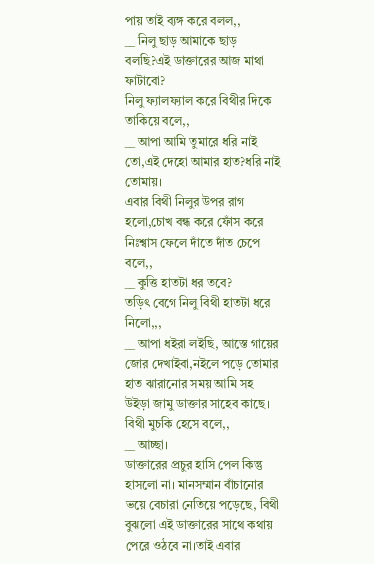পায় তাই ব্যঙ্গ করে বলল,,
__ নিলু ছাড় আমাকে ছাড় বলছি?এই ডাক্তারের আজ মাথা ফাটাবো?
নিলু ফ্যালফ্যাল করে বিথীর দিকে তাকিয়ে বলে,,
__ আপা আমি তুমারে ধরি নাই তো,এই দেহো আমার হাত?ধরি নাই তোমায়।
এবার বিথী নিলুর উপর রাগ হলো,চোখ বন্ধ করে ফোঁস করে নিঃশ্বাস ফেলে দাঁতে দাঁত চেপে বলে,,
__ কুত্তি হাতটা ধর তবে?
তড়িৎ বেগে নিলু বিথী হাতটা ধরে নিলো,,,
__ আপা ধইরা লইছি, আস্তে গায়ের জোর দেখাইবা,নইলে পড়ে তোমার হাত ঝারানোর সময় আমি সহ উইড়া জামু ডাক্তার সাহেব কাছে।
বিথী মুচকি হেসে বলে,,
__ আচ্ছা।
ডাক্তারের প্রচুর হাসি পেল কিন্তু হাসলো না। মানসম্মান বাঁচানোর ভয়ে বেচারা নেতিয়ে পড়েছে, বিথী বুঝলো এই ডাক্তারের সাথে কথায় পেরে ওঠবে না।তাই এবার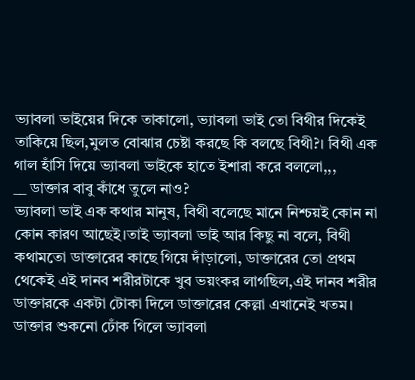ভ্যাবলা ভাইয়ের দিকে তাকালো, ভ্যাবলা ভাই তো বিথীর দিকেই তাকিয়ে ছিল,মুলত বোঝার চেষ্টা করছে কি বলছে বিথী?। বিথী এক গাল হাঁসি দিয়ে ভ্যাবলা ভাইকে হাতে ইশারা করে বললো,,,
__ ডাক্তার বাবু কাঁধে তুলে নাও?
ভ্যাবলা ভাই এক কথার মানুষ, বিথী বলেছে মানে নিশ্চয়ই কোন না কোন কারণ আছেই।তাই ভ্যাবলা ভাই আর কিছু না বলে, বিথী কথামতো ডাক্তারের কাছে গিয়ে দাঁড়ালো, ডাক্তারের তো প্রথম থেকেই এই দানব শরীরটাকে খুব ভয়ংকর লাগছিল,এই দানব শরীর ডাক্তারকে একটা টোকা দিলে ডাক্তারের কেল্লা এখানেই খতম। ডাক্তার শুকনো ঢোঁক গিলে ভ্যাবলা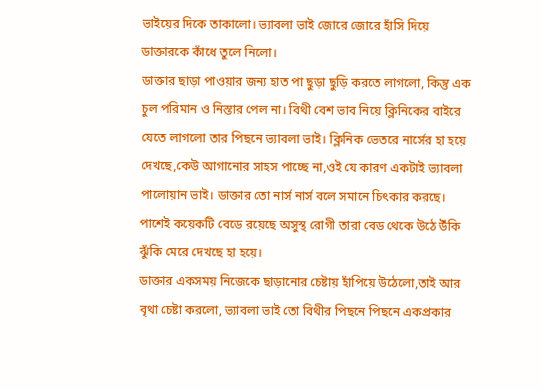ভাইয়ের দিকে তাকালো। ভ্যাবলা ভাই জোরে জোরে হাঁসি দিয়ে ডাক্তারকে কাঁধে তুলে নিলো।
ডাক্তার ছাড়া পাওয়ার জন্য হাত পা ছুড়া ছুড়ি করতে লাগলো, কিন্তু এক চুল পরিমান ও নিস্তার পেল না। বিথী বেশ ভাব নিয়ে ক্লিনিকের বাইরে যেতে লাগলো তার পিছনে ভ্যাবলা ভাই। ক্লিনিক ভেতরে নার্সের হা হয়ে দেখছে,কেউ আগানোর সাহস পাচ্ছে না,ওই যে কারণ একটাই ভ্যাবলা পালোয়ান ভাই। ডাক্তার তো নার্স নার্স বলে সমানে চিৎকার করছে।
পাশেই কয়েকটি বেডে রয়েছে অসুস্থ রোগী তারা বেড থেকে উঠে উঁকি ঝুঁকি মেরে দেখছে হা হয়ে।
ডাক্তার একসময় নিজেকে ছাড়ানোর চেষ্টায় হাঁপিয়ে উঠেলো,তাই আর বৃথা চেষ্টা করলো, ভ্যাবলা ভাই তো বিথীর পিছনে পিছনে একপ্রকার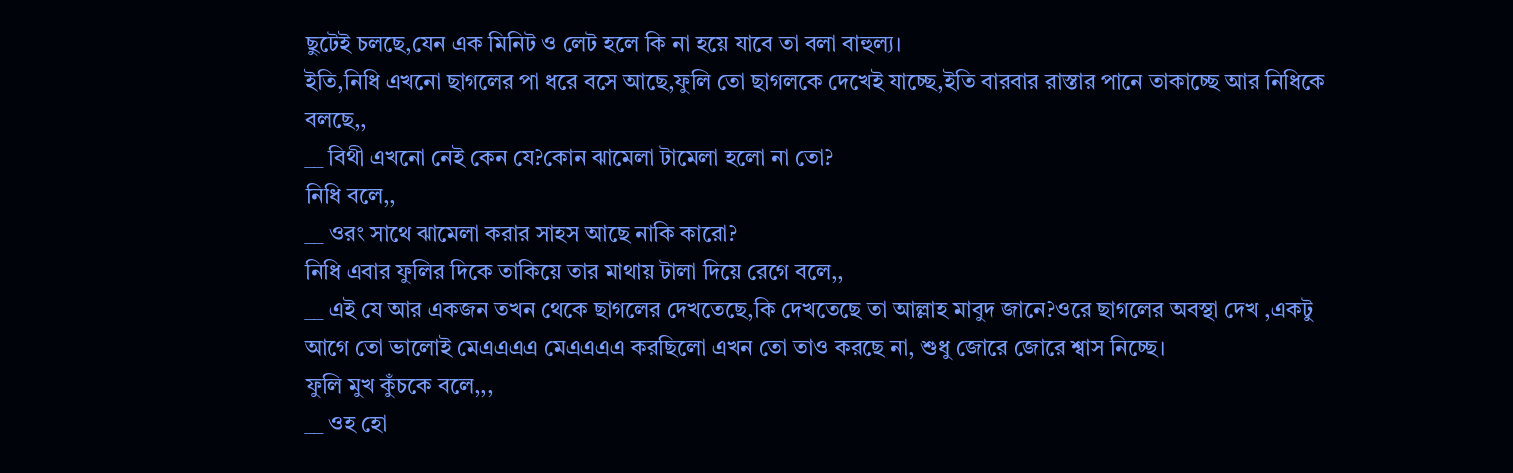ছুটেই চলছে,যেন এক মিনিট ও লেট হলে কি না হয়ে যাবে তা বলা বাহুল্য।
ইতি,নিধি এখনো ছাগলের পা ধরে বসে আছে,ফুলি তো ছাগলকে দেখেই যাচ্ছে,ইতি বারবার রাস্তার পানে তাকাচ্ছে আর নিধিকে বলছে,,
__ বিথী এখনো নেই কেন যে?কোন ঝামেলা টামেলা হলো না তো?
নিধি বলে,,
__ ওরং সাথে ঝামেলা করার সাহস আছে নাকি কারো?
নিধি এবার ফুলির দিকে তাকিয়ে তার মাথায় টালা দিয়ে রেগে বলে,,
__ এই যে আর একজন তখন থেকে ছাগলের দেখতেছে,কি দেখতেছে তা আল্লাহ মাবুদ জানে?ওরে ছাগলের অবস্থা দেখ ,একটু আগে তো ভালোই মেএএএএ মেএএএএ করছিলো এখন তো তাও করছে না, শুধু জোরে জোরে শ্বাস নিচ্ছে।
ফুলি মুখ কুঁচকে বলে,,,
__ ওহ হো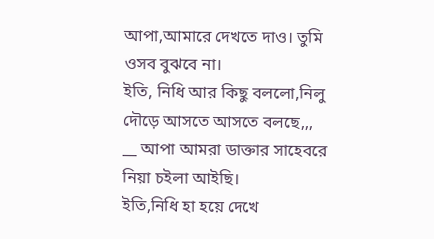আপা,আমারে দেখতে দাও। তুমি ওসব বুঝবে না।
ইতি, নিধি আর কিছু বললো,নিলু দৌড়ে আসতে আসতে বলছে,,,
__ আপা আমরা ডাক্তার সাহেবরে নিয়া চইলা আইছি।
ইতি,নিধি হা হয়ে দেখে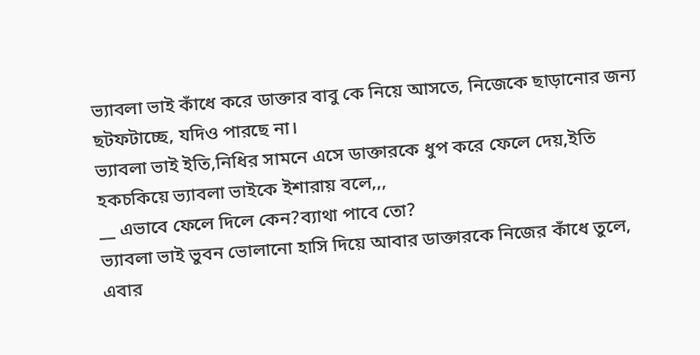ভ্যাবলা ভাই কাঁধে করে ডাক্তার বাবু কে নিয়ে আসতে, নিজেকে ছাড়ানোর জন্য ছটফটাচ্ছে, যদিও পারছে না।
ভ্যাবলা ভাই ইতি,নিধির সামনে এসে ডাক্তারকে ধুপ করে ফেলে দেয়,ইতি হকচকিয়ে ভ্যাবলা ভাইকে ইশারায় বলে,,,
__ এভাবে ফেলে দিলে কেন?ব্যাথা পাবে তো?
ভ্যাবলা ভাই ভুবন ভোলানো হাসি দিয়ে আবার ডাক্তারকে নিজের কাঁধে তুলে, এবার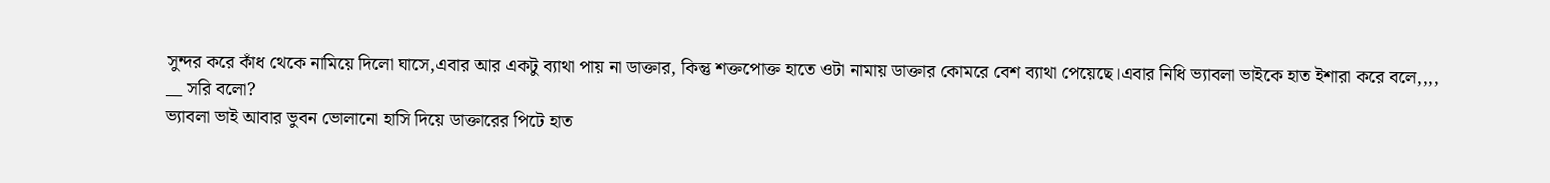সুন্দর করে কাঁধ থেকে নামিয়ে দিলো ঘাসে,এবার আর একটু ব্যাথা পায় না ডাক্তার, কিন্তু শক্তপোক্ত হাতে ওটা নামায় ডাক্তার কোমরে বেশ ব্যাথা পেয়েছে।এবার নিধি ভ্যাবলা ভাইকে হাত ইশারা করে বলে,,,,
__ সরি বলো?
ভ্যাবলা ভাই আবার ভুবন ভোলানো হাসি দিয়ে ডাক্তারের পিটে হাত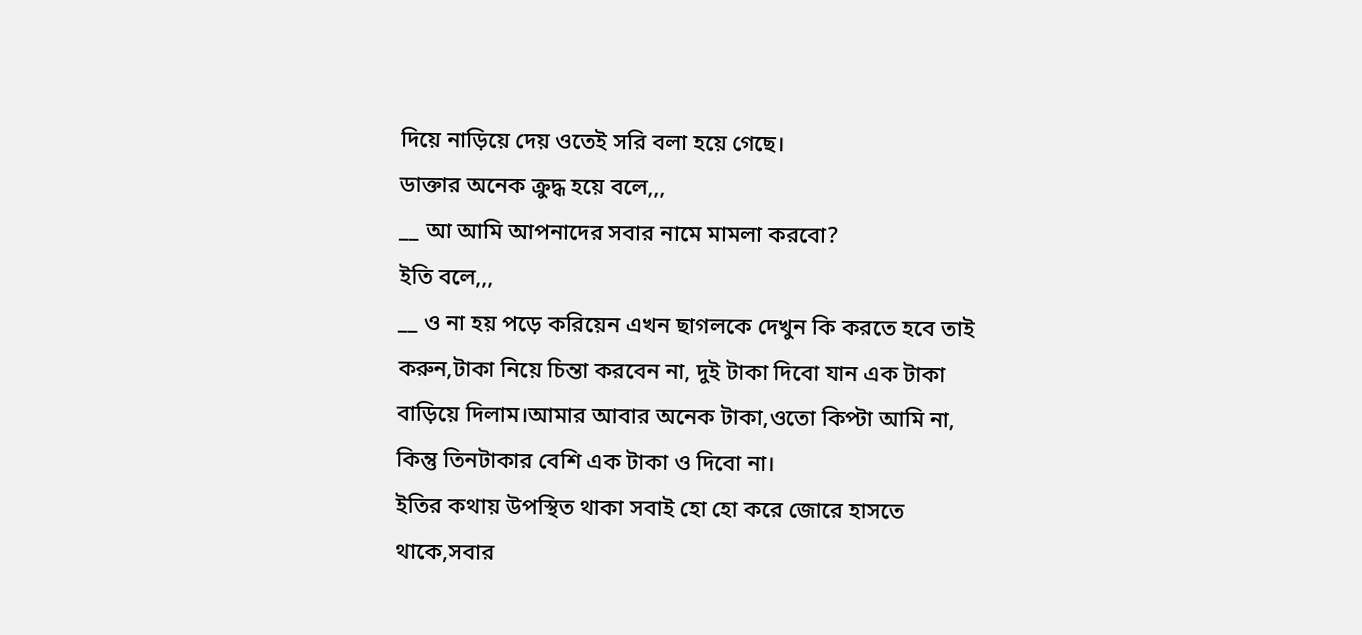দিয়ে নাড়িয়ে দেয় ওতেই সরি বলা হয়ে গেছে।
ডাক্তার অনেক ক্রুদ্ধ হয়ে বলে,,,
__ আ আমি আপনাদের সবার নামে মামলা করবো?
ইতি বলে,,,
__ ও না হয় পড়ে করিয়েন এখন ছাগলকে দেখুন কি করতে হবে তাই করুন,টাকা নিয়ে চিন্তা করবেন না, দুই টাকা দিবো যান এক টাকা বাড়িয়ে দিলাম।আমার আবার অনেক টাকা,ওতো কিপ্টা আমি না, কিন্তু তিনটাকার বেশি এক টাকা ও দিবো না।
ইতির কথায় উপস্থিত থাকা সবাই হো হো করে জোরে হাসতে থাকে,সবার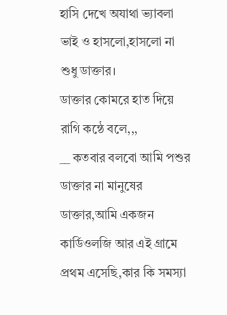হাসি দেখে অযাথা ভ্যাবলা ভাই ও হাসলো,হাসলো না শুধু ডাক্তার।
ডাক্তার কোমরে হাত দিয়ে রাগি কন্ঠে বলে,,,
__ কতবার বলবো আমি পশুর ডাক্তার না মানুষের ডাক্তার,আমি একজন কার্ডিওলজি আর এই গ্রামে প্রথম এসেছি,কার কি সমস্যা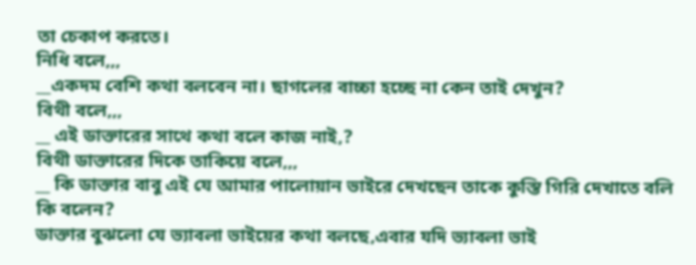তা চেকাপ করতে।
নিধি বলে,,,
__একদম বেশি কথা বলবেন না। ছাগলের বাচ্চা হচ্ছে না কেন তাই দেখুন?
বিথী বলে,,,
__ এই ডাক্তারের সাথে কথা বলে কাজ নাই,?
বিথী ডাক্তারের দিকে তাকিয়ে বলে,,,
__ কি ডাক্তার বাবু এই যে আমার পালোয়ান ভাইরে দেখছেন তাকে কুস্তি গিরি দেখাতে বলি কি বলেন?
ডাক্তার বুঝলো যে ভ্যাবলা ভাইয়ের কথা বলছে,এবার যদি ভ্যাবলা ভাই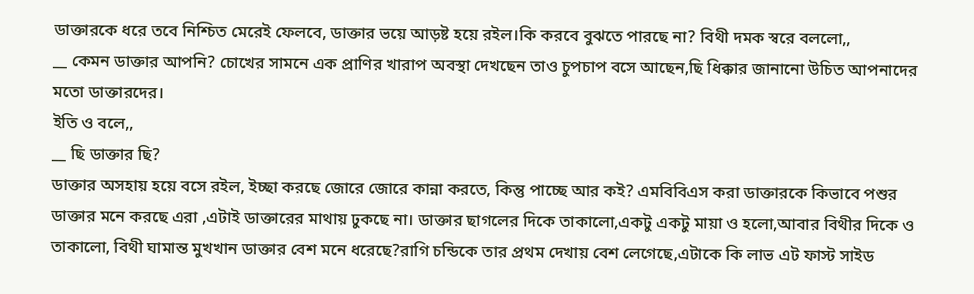ডাক্তারকে ধরে তবে নিশ্চিত মেরেই ফেলবে, ডাক্তার ভয়ে আড়ষ্ট হয়ে রইল।কি করবে বুঝতে পারছে না? বিথী দমক স্বরে বললো,,
__ কেমন ডাক্তার আপনি? চোখের সামনে এক প্রাণির খারাপ অবস্থা দেখছেন তাও চুপচাপ বসে আছেন,ছি ধিক্কার জানানো উচিত আপনাদের মতো ডাক্তারদের।
ইতি ও বলে,,
__ ছি ডাক্তার ছি?
ডাক্তার অসহায় হয়ে বসে রইল, ইচ্ছা করছে জোরে জোরে কান্না করতে, কিন্তু পাচ্ছে আর কই? এমবিবিএস করা ডাক্তারকে কিভাবে পশুর ডাক্তার মনে করছে এরা ,এটাই ডাক্তারের মাথায় ঢুকছে না। ডাক্তার ছাগলের দিকে তাকালো,একটু একটু মায়া ও হলো,আবার বিথীর দিকে ও তাকালো, বিথী ঘামান্ত মুখখান ডাক্তার বেশ মনে ধরেছে?রাগি চন্ডিকে তার প্রথম দেখায় বেশ লেগেছে,এটাকে কি লাভ এট ফাস্ট সাইড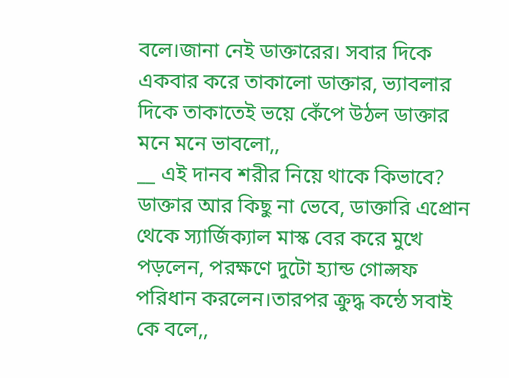বলে।জানা নেই ডাক্তারের। সবার দিকে একবার করে তাকালো ডাক্তার, ভ্যাবলার দিকে তাকাতেই ভয়ে কেঁপে উঠল ডাক্তার মনে মনে ভাবলো,,
__ এই দানব শরীর নিয়ে থাকে কিভাবে?
ডাক্তার আর কিছু না ভেবে, ডাক্তারি এপ্রোন থেকে স্যার্জিক্যাল মাস্ক বের করে মুখে পড়লেন, পরক্ষণে দুটো হ্যান্ড গোল্সফ পরিধান করলেন।তারপর ক্রুদ্ধ কন্ঠে সবাই কে বলে,,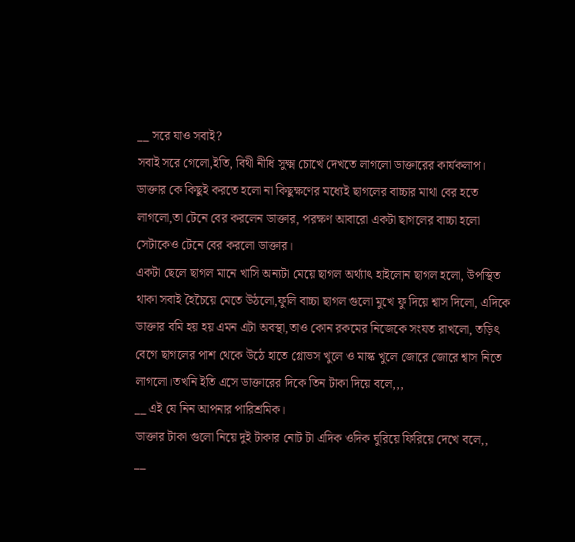__ সরে যাও সবাই?
সবাই সরে গেলো,ইতি, বিথী নীধি সুক্ষ্ম চোখে দেখতে লাগলো ডাক্তারের কার্যকলাপ।
ডাক্তার কে কিছুই করতে হলো না কিছুক্ষণের মধ্যেই ছাগলের বাচ্চার মাথা বের হতে লাগলো,তা টেনে বের করলেন ডাক্তার, পরক্ষণ আবারো একটা ছাগলের বাচ্চা হলো সেটাকেও টেনে বের করলো ডাক্তার।
একটা ছেলে ছাগল মানে খাসি অন্যটা মেয়ে ছাগল অর্থ্যাৎ হাইলোন ছাগল হলো, উপস্থিত থাকা সবাই হৈচৈয়ে মেতে উঠলো,ফুলি বাচ্চা ছাগল গুলো মুখে ফু দিয়ে শ্বাস দিলো, এদিকে ডাক্তার বমি হয় হয় এমন এটা অবস্থা,তাও কোন রকমের নিজেকে সংযত রাখলো, তড়িৎ বেগে ছাগলের পাশ থেকে উঠে হাতে গ্লোভস খুলে ও মাস্ক খুলে জোরে জোরে শ্বাস নিতে লাগলো।তখনি ইতি এসে ডাক্তারের দিকে তিন টাকা দিয়ে বলে,,,
__ এই যে নিন আপনার পারিশ্রমিক।
ডাক্তার টাকা গুলো নিয়ে দুই টাকার নোট টা এদিক ওদিক ঘুরিয়ে ফিরিয়ে দেখে বলে,,
__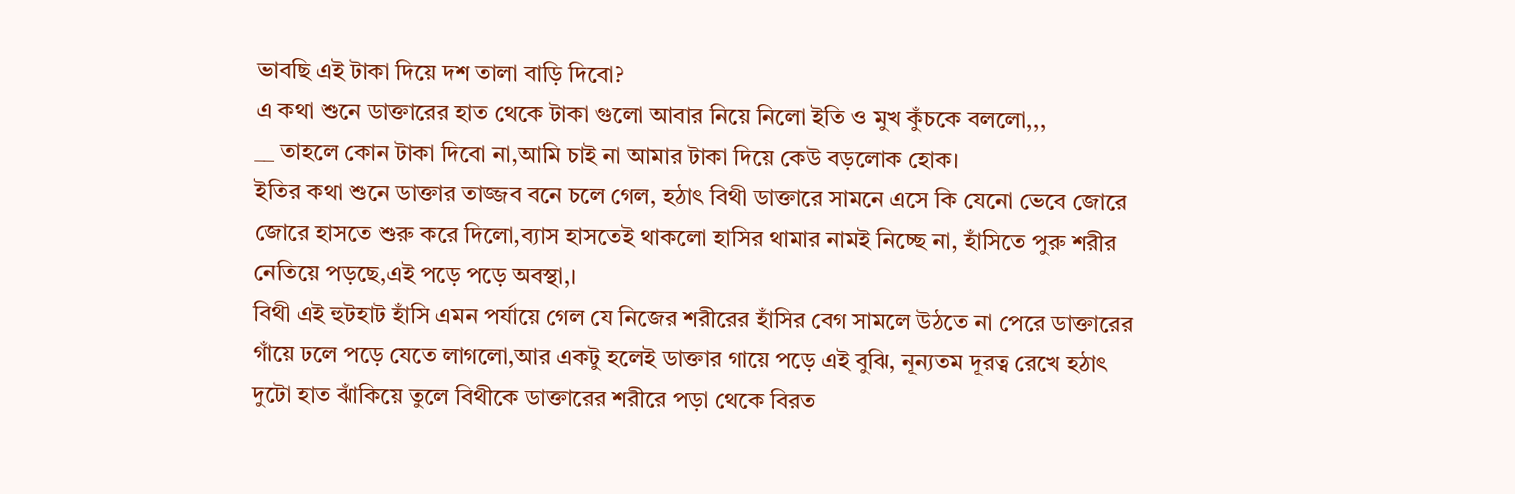ভাবছি এই টাকা দিয়ে দশ তালা বাড়ি দিবো?
এ কথা শুনে ডাক্তারের হাত থেকে টাকা গুলো আবার নিয়ে নিলো ইতি ও মুখ কুঁচকে বললো,,,
__ তাহলে কোন টাকা দিবো না,আমি চাই না আমার টাকা দিয়ে কেউ বড়লোক হোক।
ইতির কথা শুনে ডাক্তার তাজ্জব বনে চলে গেল, হঠাৎ বিথী ডাক্তারে সামনে এসে কি যেনো ভেবে জোরে জোরে হাসতে শুরু করে দিলো,ব্যাস হাসতেই থাকলো হাসির থামার নামই নিচ্ছে না, হাঁসিতে পুরু শরীর নেতিয়ে পড়ছে,এই পড়ে পড়ে অবস্থা,।
বিথী এই হুটহাট হাঁসি এমন পর্যায়ে গেল যে নিজের শরীরের হাঁসির বেগ সামলে উঠতে না পেরে ডাক্তারের গাঁয়ে ঢলে পড়ে যেতে লাগলো,আর একটু হলেই ডাক্তার গায়ে পড়ে এই বুঝি, নূন্যতম দূরত্ব রেখে হঠাৎ দুটো হাত ঝাঁকিয়ে তুলে বিথীকে ডাক্তারের শরীরে পড়া থেকে বিরত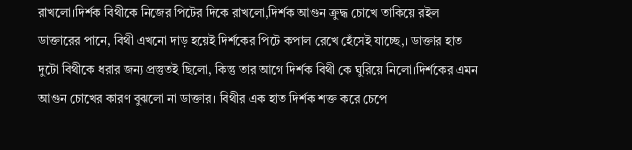রাখলো।দির্শক বিথীকে নিজের পিটের দিকে রাখলো,দির্শক আগুন ক্রুদ্ধ চোখে তাকিয়ে রইল ডাক্তারের পানে, বিথী এখনো দাড় হয়েই দির্শকের পিটে কপাল রেখে হেঁসেই যাচ্ছে,। ডাক্তার হাত দুটো বিথীকে ধরার জন্য প্রস্তুতই ছিলো, কিন্তু তার আগে দির্শক বিথী কে ঘুরিয়ে নিলো।দির্শকের এমন আগুন চোখের কারণ বুঝলো না ডাক্তার। বিথীর এক হাত দির্শক শক্ত করে চেপে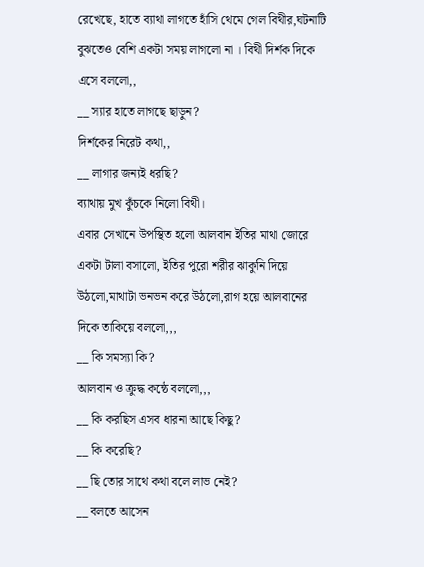রেখেছে, হাতে ব্যাথা লাগতে হাঁসি থেমে গেল বিথীর,ঘটনাটি বুঝতেও বেশি একটা সময় লাগলো না । বিথী দির্শক দিকে এসে বললো,,
__ স্যার হাতে লাগছে ছাড়ুন?
দির্শকের নিরেট কথা,,
__ লাগার জন্যই ধরছি?
ব্যাথায় মুখ কুঁচকে নিলো বিথী।
এবার সেখানে উপস্থিত হলো আলবান ইতির মাথা জোরে একটা টালা বসালো, ইতির পুরো শরীর ঝাকুনি দিয়ে উঠলো,মাথাটা ভনভন করে উঠলো,রাগ হয়ে আলবানের দিকে তাকিয়ে বললো,,,
__ কি সমস্যা কি?
আলবান ও ক্রুদ্ধ কন্ঠে বললো,,,
__ কি করছিস এসব ধারনা আছে কিছু?
__ কি করেছি?
__ ছি তোর সাথে কথা বলে লাভ নেই?
__ বলতে আসেন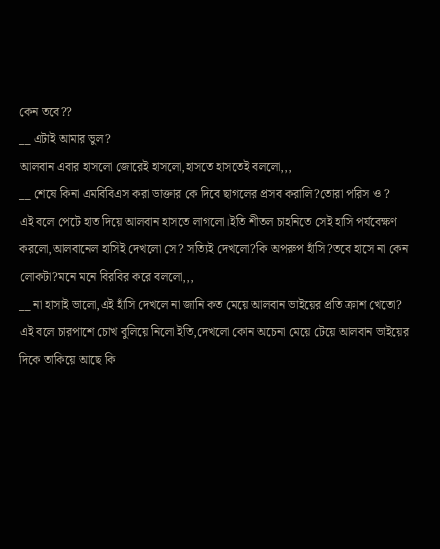কেন তবে??
__ এটাই আমার ভুল?
আলবান এবার হাসলো জোরেই হাসলো,হাসতে হাসতেই বললো,,,
__ শেষে কিনা এমবিবিএস করা ডাক্তার কে দিবে ছাগলের প্রসব করালি?তোরা পরিস ও ?
এই বলে পেটে হাত দিয়ে আলবান হাসতে লাগলো।ইতি শীতল চাহনিতে সেই হাসি পর্যবেক্ষণ করলো,আলবানেল হাসিই দেখলো সে? সত্যিই দেখলো?কি অপরুপ হাঁসি?তবে হাসে না কেন লোকটা?মনে মনে বিরবির করে বললো,,,
__ না হাসাই ভালো,এই হাঁসি দেখলে না জানি কত মেয়ে আলবান ভাইয়ের প্রতি ক্রাশ খেতো?
এই বলে চারপাশে চোখ বুলিয়ে নিলো ইতি,দেখলো কোন অচেনা মেয়ে টেয়ে আলবান ভাইয়ের দিকে তাকিয়ে আছে কি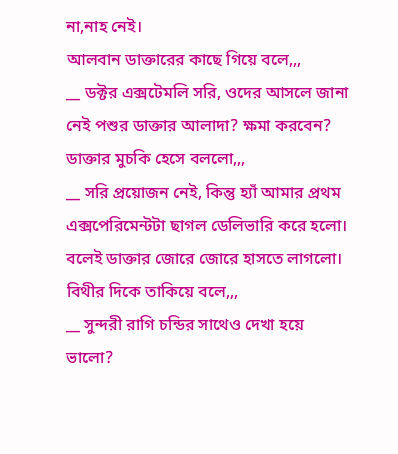না,নাহ নেই।
আলবান ডাক্তারের কাছে গিয়ে বলে,,,
__ ডক্টর এক্সটেমলি সরি, ওদের আসলে জানা নেই পশুর ডাক্তার আলাদা? ক্ষমা করবেন?
ডাক্তার মুচকি হেসে বললো,,,
__ সরি প্রয়োজন নেই, কিন্তু হ্যাঁ আমার প্রথম এক্সপেরিমেন্টটা ছাগল ডেলিভারি করে হলো।
বলেই ডাক্তার জোরে জোরে হাসতে লাগলো।
বিথীর দিকে তাকিয়ে বলে,,,
__ সুন্দরী রাগি চন্ডির সাথেও দেখা হয়ে ভালো?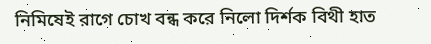নিমিষেই রাগে চোখ বন্ধ করে নিলো দির্শক বিথী হাত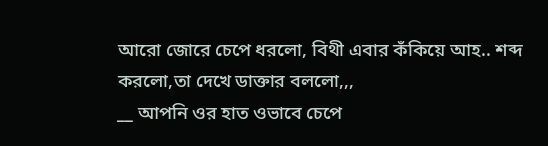আরো জোরে চেপে ধরলো, বিথী এবার কঁকিয়ে আহ.. শব্দ করলো,তা দেখে ডাক্তার বললো,,,
__ আপনি ওর হাত ওভাবে চেপে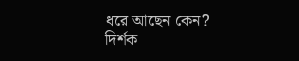ধরে আছেন কেন?
দির্শক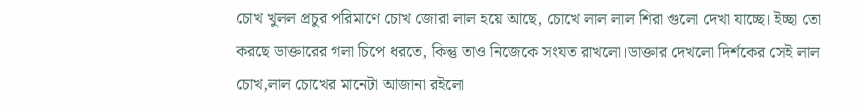চোখ খুলল প্রচুর পরিমাণে চোখ জোরা লাল হয়ে আছে, চোখে লাল লাল শিরা গুলো দেখা যাচ্ছে। ইচ্ছা তো করছে ডাক্তারের গলা চিপে ধরতে, কিন্তু তাও নিজেকে সংযত রাখলো।ডাক্তার দেখলো দির্শকের সেই লাল চোখ,লাল চোখের মানেটা আজানা রইলো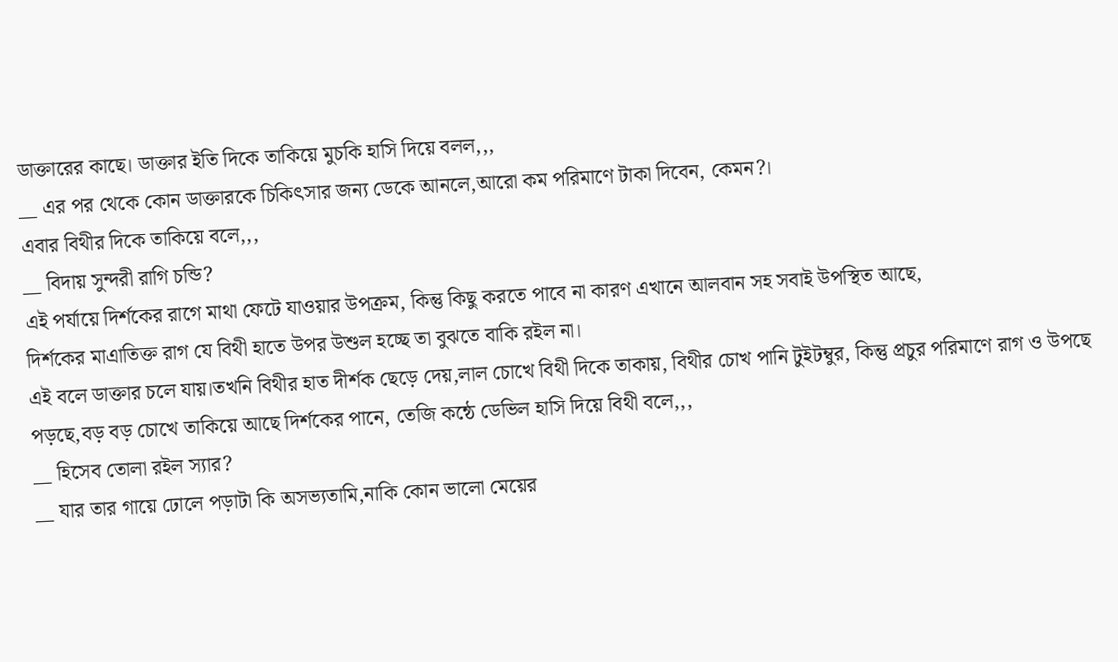ডাক্তারের কাছে। ডাক্তার ইতি দিকে তাকিয়ে মুচকি হাসি দিয়ে বলল,,,
__ এর পর থেকে কোন ডাক্তারকে চিকিৎসার জন্য ডেকে আনলে,আরো কম পরিমাণে টাকা দিবেন, কেমন?।
এবার বিথীর দিকে তাকিয়ে বলে,,,
__ বিদায় সুন্দরী রাগি চন্ডি?
এই পর্যায়ে দির্শকের রাগে মাথা ফেটে যাওয়ার উপক্রম, কিন্তু কিছু করতে পাবে না কারণ এখানে আলবান সহ সবাই উপস্থিত আছে,
দির্শকের মাএাতিক্ত রাগ যে বিথী হাতে উপর উশুল হচ্ছে তা বুঝতে বাকি রইল না।
এই বলে ডাক্তার চলে যায়।তখনি বিথীর হাত দীর্শক ছেড়ে দেয়,লাল চোখে বিথী দিকে তাকায়, বিথীর চোখ পানি টুইটম্বুর, কিন্তু প্রচুর পরিমাণে রাগ ও উপছে পড়ছে,বড় বড় চোখে তাকিয়ে আছে দির্শকের পানে, তেজি কন্ঠে ডেভিল হাসি দিয়ে বিথী বলে,,,
__ হিসেব তোলা রইল স্যার?
__ যার তার গায়ে ঢোলে পড়াটা কি অসভ্যতামি,নাকি কোন ভালো মেয়ের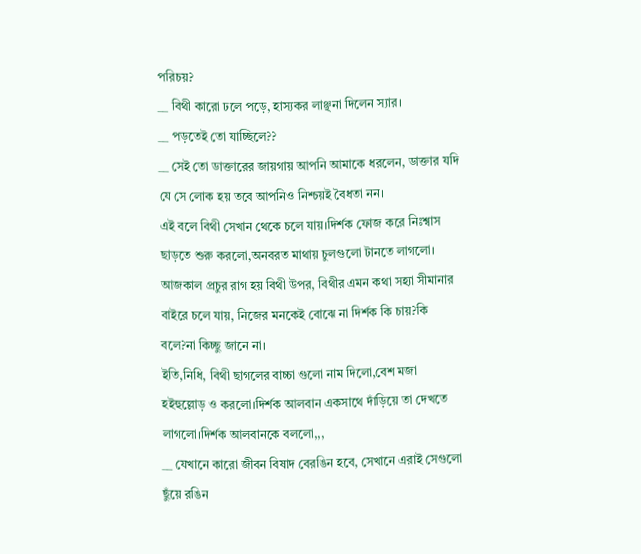পরিচয়?
__ বিথী কারো ঢলে পড়ে, হাস্যকর লাঞ্ছনা দিলেন স্যার।
__ পড়তেই তো যাচ্ছিলে??
__ সেই তো ডাক্তারের জায়গায় আপনি আমাকে ধরলেন, ডাক্তার যদি যে সে লোক হয় তবে আপনিও নিশ্চয়ই বৈধতা নন।
এই বলে বিথী সেখান থেকে চলে যায়।দির্শক ফোজ করে নিঃশ্বাস ছাড়তে শুরু করলো,অনবরত মাথায় চুলগুলো টানতে লাগলো। আজকাল প্রচুর রাগ হয় বিথী উপর, বিথীর এমন কথা সহ্যা সীমানার বাইরে চলে যায়, নিজের মনকেই বোঝে না দির্শক কি চায়?কি বলে?না কিচ্ছু জানে না।
ইতি,নিধি, বিথী ছাগলের বাচ্চা গুলো নাম দিলো,বেশ মজা হইহুল্লোড় ও করলো।দির্শক আলবান একসাথে দাঁড়িয়ে তা দেখতে লাগলো।দির্শক আলবানকে বললো,,,
__ যেখানে কারো জীবন বিষাদ বেরঙিন হবে, সেখানে এরাই সেগুলো ছুঁয়ে রঙিন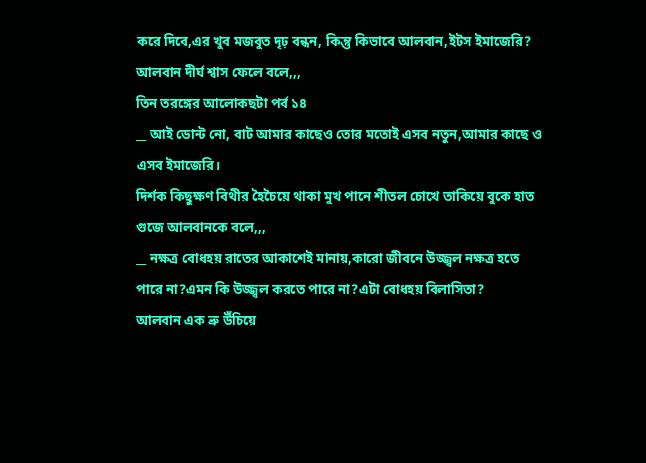করে দিবে,এর খুব মজবুত দৃঢ় বন্ধন, কিন্তু কিভাবে আলবান,ইটস ইমাজেরি?
আলবান দীর্ঘ শ্বাস ফেলে বলে,,,
তিন তরঙ্গের আলোকছটা পর্ব ১৪
__ আই ডোন্ট নো, বাট আমার কাছেও তোর মতোই এসব নতুন,আমার কাছে ও এসব ইমাজেরি।
দির্শক কিছুক্ষণ বিথীর হৈচৈয়ে থাকা মুখ পানে শীতল চোখে তাকিয়ে বুকে হাত গুজে আলবানকে বলে,,,
__ নক্ষত্র বোধহয় রাতের আকাশেই মানায়,কারো জীবনে উজ্জ্বল নক্ষত্র হতে পারে না?এমন কি উজ্জ্বল করতে পারে না?এটা বোধহয় বিলাসিতা?
আলবান এক ভ্রু উঁচিয়ে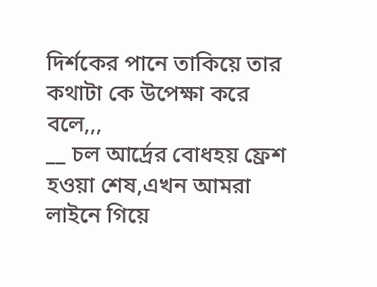দির্শকের পানে তাকিয়ে তার কথাটা কে উপেক্ষা করে বলে,,,
__ চল আর্দ্রের বোধহয় ফ্রেশ হওয়া শেষ,এখন আমরা লাইনে গিয়ে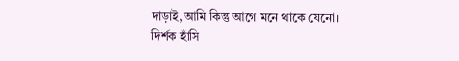দাড়াই,আমি কিন্তু আগে মনে থাকে যেনো।
দির্শক হাঁসি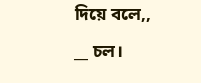দিয়ে বলে,,
__ চল।